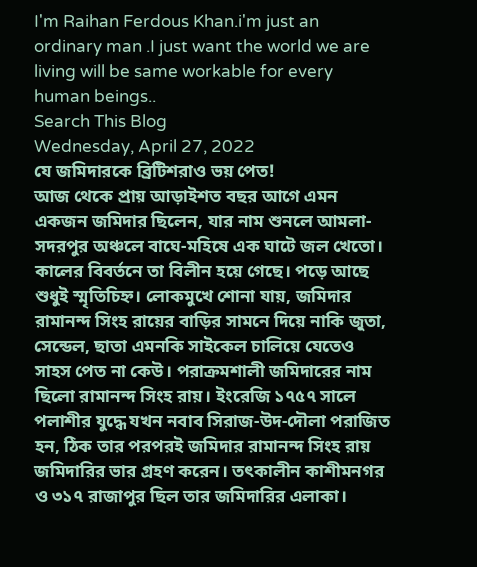I'm Raihan Ferdous Khan.i'm just an ordinary man .I just want the world we are living will be same workable for every human beings..
Search This Blog
Wednesday, April 27, 2022
যে জমিদারকে ব্রিটিশরাও ভয় পেত!
আজ থেকে প্রায় আড়াইশত বছর আগে এমন একজন জমিদার ছিলেন, যার নাম শুনলে আমলা-সদরপুর অঞ্চলে বাঘে-মহিষে এক ঘাটে জল খেতো। কালের বিবর্তনে তা বিলীন হয়ে গেছে। পড়ে আছে শুধুই স্মৃতিচিহ্ন। লোকমুখে শোনা যায়, জমিদার রামানন্দ সিংহ রায়ের বাড়ির সামনে দিয়ে নাকি জুতা, সেন্ডেল, ছাতা এমনকি সাইকেল চালিয়ে যেতেও সাহস পেত না কেউ। পরাক্রমশালী জমিদারের নাম ছিলো রামানন্দ সিংহ রায়। ইংরেজি ১৭৫৭ সালে পলাশীর যুদ্ধে যখন নবাব সিরাজ-উদ-দৌলা পরাজিত হন, ঠিক তার পরপরই জমিদার রামানন্দ সিংহ রায় জমিদারির ভার গ্রহণ করেন। তৎকালীন কাশীমনগর ও ৩১৭ রাজাপুর ছিল তার জমিদারির এলাকা।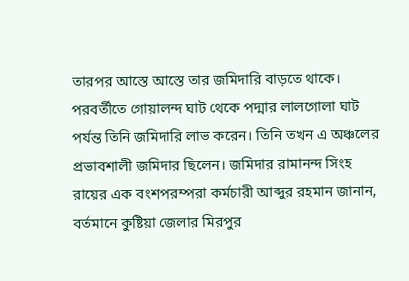তারপর আস্তে আস্তে তার জমিদারি বাড়তে থাকে। পরবর্তীতে গোয়ালন্দ ঘাট থেকে পদ্মার লালগোলা ঘাট পর্যন্ত তিনি জমিদারি লাভ করেন। তিনি তখন এ অঞ্চলের প্রভাবশালী জমিদার ছিলেন। জমিদার রামানন্দ সিংহ রায়ের এক বংশপরম্পরা কর্মচারী আব্দুর রহমান জানান, বর্তমানে কুষ্টিয়া জেলার মিরপুর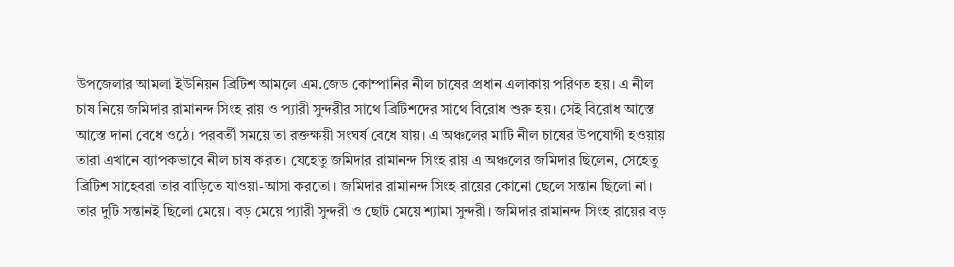উপজেলার আমলা ইউনিয়ন ব্রিটিশ আমলে এম.জেড কোম্পানির নীল চাষের প্রধান এলাকায় পরিণত হয়। এ নীল চাষ নিয়ে জমিদার রামানন্দ সিংহ রায় ও প্যারী সুন্দরীর সাথে ব্রিটিশদের সাথে বিরোধ শুরু হয়। সেই বিরোধ আস্তে আস্তে দানা বেধে ওঠে। পরবর্তী সময়ে তা রক্তক্ষয়ী সংঘর্ষ বেধে যায়। এ অঞ্চলের মাটি নীল চাষের উপযোগী হওয়ায় তারা এখানে ব্যাপকভাবে নীল চাষ করত। যেহেতু জমিদার রামানন্দ সিংহ রায় এ অঞ্চলের জমিদার ছিলেন, সেহেতু ব্রিটিশ সাহেবরা তার বাড়িতে যাওয়া-আসা করতো। জমিদার রামানন্দ সিংহ রায়ের কোনো ছেলে সন্তান ছিলো না। তার দুটি সন্তানই ছিলো মেয়ে। বড় মেয়ে প্যারী সুন্দরী ও ছোট মেয়ে শ্যামা সুন্দরী। জমিদার রামানন্দ সিংহ রায়ের বড়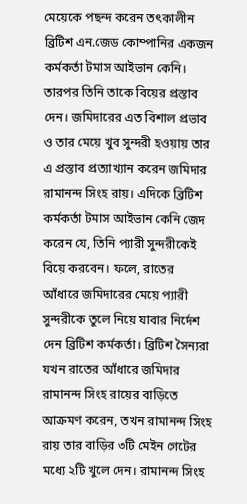মেয়েকে পছন্দ করেন তৎকালীন ব্রিটিশ এন.জেড কোম্পানির একজন কর্মকর্তা টমাস আইভান কেনি। তারপর তিনি তাকে বিয়ের প্রস্তাব দেন। জমিদারের এত বিশাল প্রভাব ও তার মেয়ে খুব সুন্দরী হওয়ায় তার এ প্রস্তাব প্রত্যাখ্যান করেন জমিদার রামানন্দ সিংহ রায়। এদিকে ব্রিটিশ কর্মকর্তা টমাস আইভান কেনি জেদ করেন যে, তিনি প্যারী সুন্দরীকেই বিয়ে করবেন। ফলে, রাতের আঁধারে জমিদারের মেয়ে প্যারী সুন্দরীকে তুলে নিয়ে যাবার নির্দেশ দেন ব্রিটিশ কর্মকর্তা। ব্রিটিশ সৈন্যরা যখন রাতের আঁধারে জমিদার রামানন্দ সিংহ রায়ের বাড়িতে আক্রমণ করেন, তখন রামানন্দ সিংহ রায় তার বাড়ির ৩টি মেইন গেটের মধ্যে ২টি খুলে দেন। রামানন্দ সিংহ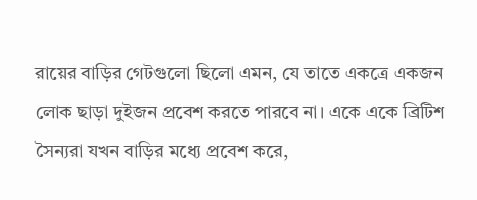রায়ের বাড়ির গেটগুলো ছিলো এমন, যে তাতে একত্রে একজন লোক ছাড়া দুইজন প্রবেশ করতে পারবে না। একে একে ব্রিটিশ সৈন্যরা যখন বাড়ির মধ্যে প্রবেশ করে,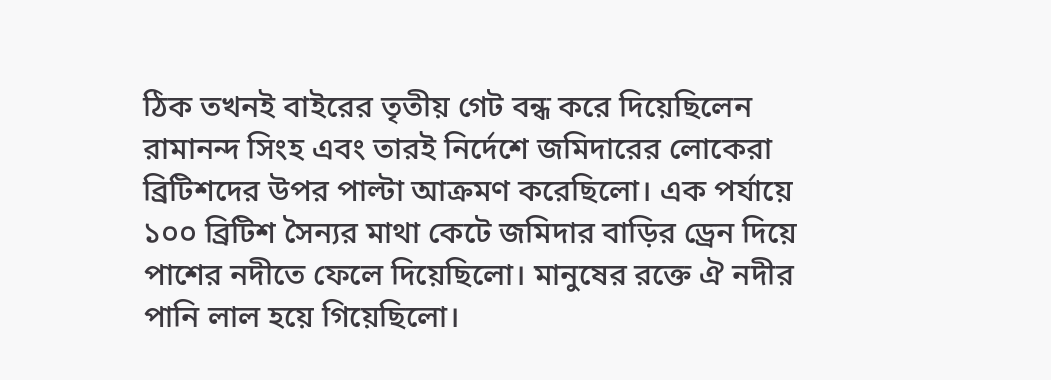ঠিক তখনই বাইরের তৃতীয় গেট বন্ধ করে দিয়েছিলেন রামানন্দ সিংহ এবং তারই নির্দেশে জমিদারের লোকেরা ব্রিটিশদের উপর পাল্টা আক্রমণ করেছিলো। এক পর্যায়ে ১০০ ব্রিটিশ সৈন্যর মাথা কেটে জমিদার বাড়ির ড্রেন দিয়ে পাশের নদীতে ফেলে দিয়েছিলো। মানুষের রক্তে ঐ নদীর পানি লাল হয়ে গিয়েছিলো।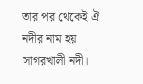তার পর থেকেই ঐ নদীর নাম হয় সাগরখালী নদী।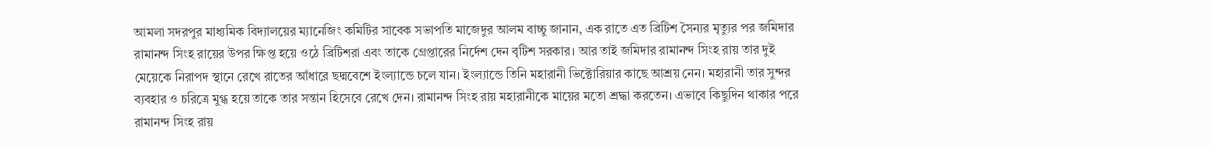আমলা সদরপুর মাধ্যমিক বিদ্যালয়ের ম্যানেজিং কমিটির সাবেক সভাপতি মাজেদুর আলম বাচ্চু জানান, এক রাতে এত ব্রিটিশ সৈন্যর মৃত্যুর পর জমিদার রামানন্দ সিংহ রায়ের উপর ক্ষিপ্ত হয়ে ওঠে ব্রিটিশরা এবং তাকে গ্রেপ্তারের নির্দেশ দেন বৃটিশ সরকার। আর তাই জমিদার রামানন্দ সিংহ রায় তার দুই মেয়েকে নিরাপদ স্থানে রেখে রাতের আঁধারে ছদ্মবেশে ইংল্যান্ডে চলে যান। ইংল্যান্ডে তিনি মহারানী ভিক্টোরিয়ার কাছে আশ্রয় নেন। মহারানী তার সুন্দর ব্যবহার ও চরিত্রে মুগ্ধ হয়ে তাকে তার সন্তান হিসেবে রেখে দেন। রামানন্দ সিংহ রায় মহারানীকে মায়ের মতো শ্রদ্ধা করতেন। এভাবে কিছুদিন থাকার পরে রামানন্দ সিংহ রায়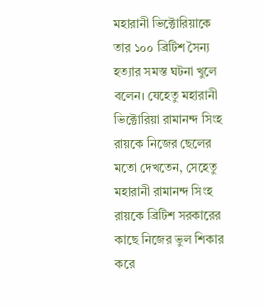মহারানী ভিক্টোরিয়াকে তার ১০০ ব্রিটিশ সৈন্য হত্যার সমস্ত ঘটনা খুলে বলেন। যেহেতু মহারানী ভিক্টোরিয়া রামানন্দ সিংহ রায়কে নিজের ছেলের মতো দেখতেন, সেহেতু মহারানী রামানন্দ সিংহ রায়কে ব্রিটিশ সরকারের কাছে নিজের ভুল শিকার করে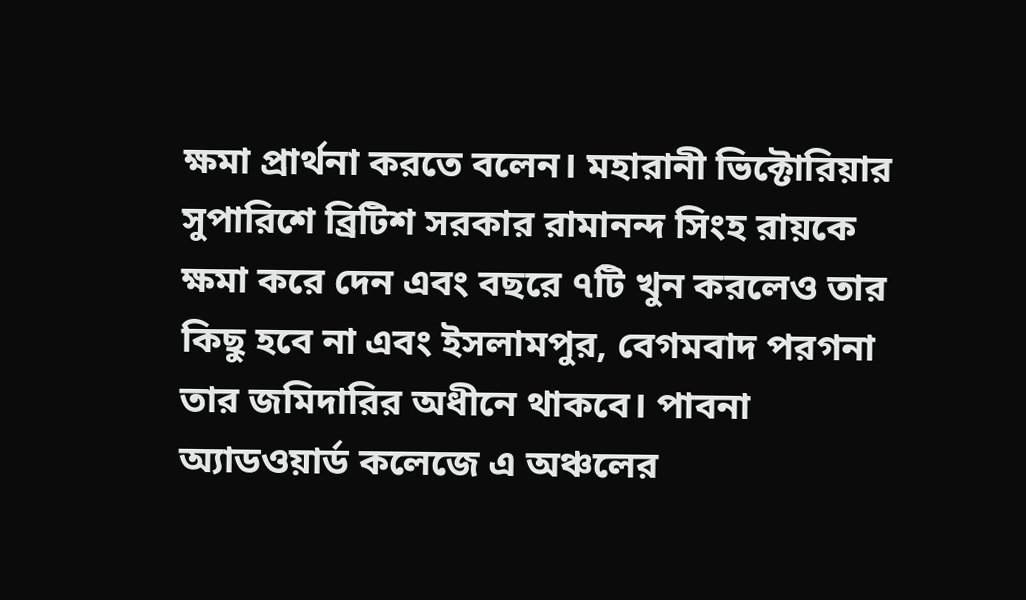ক্ষমা প্রার্থনা করতে বলেন। মহারানী ভিক্টোরিয়ার সুপারিশে ব্রিটিশ সরকার রামানন্দ সিংহ রায়কে ক্ষমা করে দেন এবং বছরে ৭টি খুন করলেও তার কিছু হবে না এবং ইসলামপুর, বেগমবাদ পরগনা তার জমিদারির অধীনে থাকবে। পাবনা অ্যাডওয়ার্ড কলেজে এ অঞ্চলের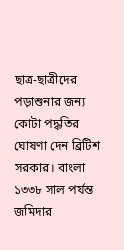ছাত্র-ছাত্রীদের পড়াশুনার জন্য কোটা পদ্ধতির ঘোষণা দেন ব্রিটিশ সরকার। বাংলা ১৩৩৮ সাল পর্যন্ত জমিদার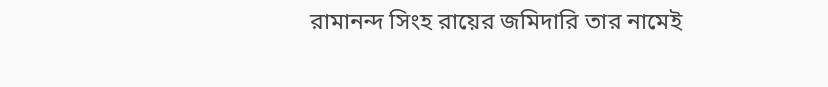রামানন্দ সিংহ রায়ের জমিদারি তার নামেই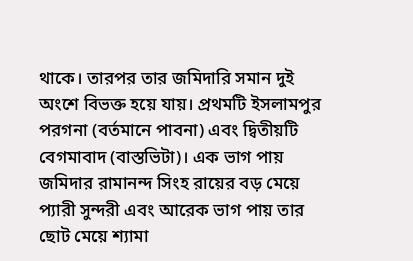থাকে। তারপর তার জমিদারি সমান দুই অংশে বিভক্ত হয়ে যায়। প্রথমটি ইসলামপুর পরগনা (বর্তমানে পাবনা) এবং দ্বিতীয়টি বেগমাবাদ (বাস্তভিটা)। এক ভাগ পায় জমিদার রামানন্দ সিংহ রায়ের বড় মেয়ে প্যারী সুন্দরী এবং আরেক ভাগ পায় তার ছোট মেয়ে শ্যামা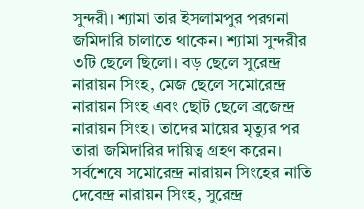সুন্দরী। শ্যামা তার ইসলামপুর পরগনা জমিদারি চালাতে থাকেন। শ্যামা সুন্দরীর ৩টি ছেলে ছিলো। বড় ছেলে সুরেন্দ্র নারায়ন সিংহ, মেজ ছেলে সমোরেন্দ্র নারায়ন সিংহ এবং ছোট ছেলে ব্রজেন্দ্র নারায়ন সিংহ। তাদের মায়ের মৃত্যুর পর তারা জমিদারির দায়িত্ব গ্রহণ করেন। সর্বশেষে সমোরেন্দ্র নারায়ন সিংহের নাতি দেবেন্দ্র নারায়ন সিংহ, সুরেন্দ্র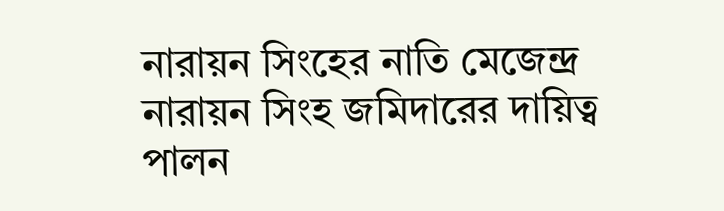নারায়ন সিংহের নাতি মেজেন্দ্র নারায়ন সিংহ জমিদারের দায়িত্ব পালন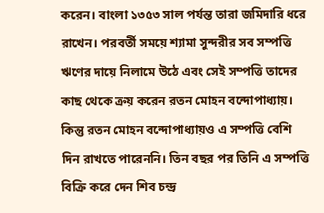করেন। বাংলা ১৩৫৩ সাল পর্যন্ত তারা জমিদারি ধরে রাখেন। পরবর্তী সময়ে শ্যামা সুন্দরীর সব সম্পত্তি ঋণের দায়ে নিলামে উঠে এবং সেই সম্পত্তি তাদের কাছ থেকে ক্রয় করেন রতন মোহন বন্দোপাধ্যায়। কিন্তু রতন মোহন বন্দোপাধ্যায়ও এ সম্পত্তি বেশি দিন রাখতে পারেননি। তিন বছর পর তিনি এ সম্পত্তি বিক্রি করে দেন শিব চন্দ্র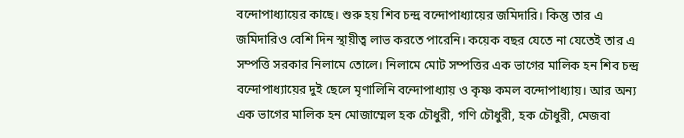বন্দোপাধ্যায়ের কাছে। শুরু হয় শিব চন্দ্র বন্দোপাধ্যায়ের জমিদারি। কিন্তু তার এ জমিদারিও বেশি দিন স্থায়ীত্ব লাভ করতে পারেনি। কয়েক বছর যেতে না যেতেই তার এ সম্পত্তি সরকার নিলামে তোলে। নিলামে মোট সম্পত্তির এক ভাগের মালিক হন শিব চন্দ্র বন্দোপাধ্যায়ের দুই ছেলে মৃণালিনি বন্দোপাধ্যায় ও কৃষ্ণ কমল বন্দোপাধ্যায়। আর অন্য এক ভাগের মালিক হন মোজাম্মেল হক চৌধুরী, গণি চৌধুরী, হক চৌধুরী, মেজবা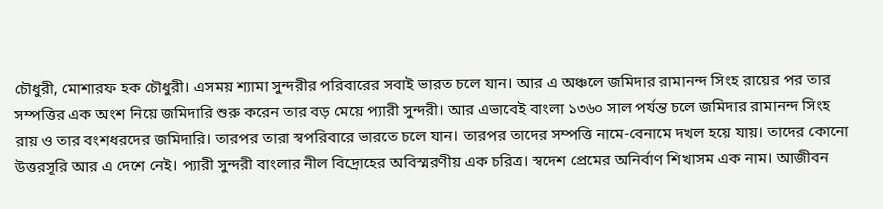চৌধুরী, মোশারফ হক চৌধুরী। এসময় শ্যামা সুন্দরীর পরিবারের সবাই ভারত চলে যান। আর এ অঞ্চলে জমিদার রামানন্দ সিংহ রায়ের পর তার সম্পত্তির এক অংশ নিয়ে জমিদারি শুরু করেন তার বড় মেয়ে প্যারী সুন্দরী। আর এভাবেই বাংলা ১৩৬০ সাল পর্যন্ত চলে জমিদার রামানন্দ সিংহ রায় ও তার বংশধরদের জমিদারি। তারপর তারা স্বপরিবারে ভারতে চলে যান। তারপর তাদের সম্পত্তি নামে-বেনামে দখল হয়ে যায়। তাদের কোনো উত্তরসূরি আর এ দেশে নেই। প্যারী সুন্দরী বাংলার নীল বিদ্রোহের অবিস্মরণীয় এক চরিত্র। স্বদেশ প্রেমের অনির্বাণ শিখাসম এক নাম। আজীবন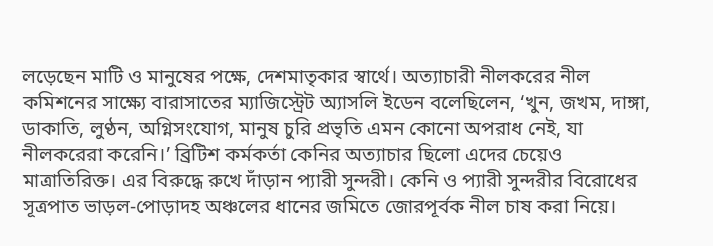লড়েছেন মাটি ও মানুষের পক্ষে, দেশমাতৃকার স্বার্থে। অত্যাচারী নীলকরের নীল কমিশনের সাক্ষ্যে বারাসাতের ম্যাজিস্ট্রেট অ্যাসলি ইডেন বলেছিলেন, ‘খুন, জখম, দাঙ্গা, ডাকাতি, লুণ্ঠন, অগ্নিসংযোগ, মানুষ চুরি প্রভৃতি এমন কোনো অপরাধ নেই, যা নীলকরেরা করেনি।’ ব্রিটিশ কর্মকর্তা কেনির অত্যাচার ছিলো এদের চেয়েও মাত্রাতিরিক্ত। এর বিরুদ্ধে রুখে দাঁড়ান প্যারী সুন্দরী। কেনি ও প্যারী সুন্দরীর বিরোধের সূত্রপাত ভাড়ল-পোড়াদহ অঞ্চলের ধানের জমিতে জোরপূর্বক নীল চাষ করা নিয়ে।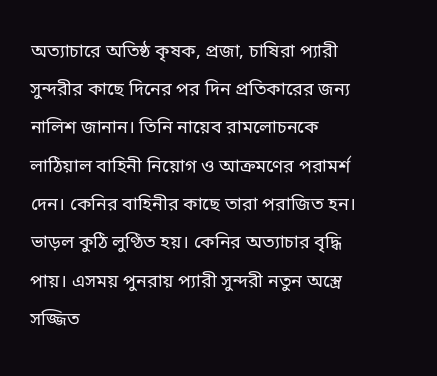অত্যাচারে অতিষ্ঠ কৃষক, প্রজা, চাষিরা প্যারী সুন্দরীর কাছে দিনের পর দিন প্রতিকারের জন্য নালিশ জানান। তিনি নায়েব রামলোচনকে লাঠিয়াল বাহিনী নিয়োগ ও আক্রমণের পরামর্শ দেন। কেনির বাহিনীর কাছে তারা পরাজিত হন। ভাড়ল কুঠি লুণ্ঠিত হয়। কেনির অত্যাচার বৃদ্ধি পায়। এসময় পুনরায় প্যারী সুন্দরী নতুন অস্ত্রে সজ্জিত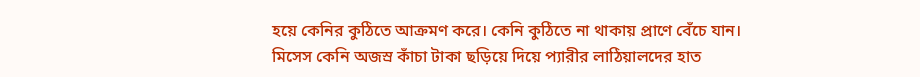হয়ে কেনির কুঠিতে আক্রমণ করে। কেনি কুঠিতে না থাকায় প্রাণে বেঁচে যান। মিসেস কেনি অজস্র কাঁচা টাকা ছড়িয়ে দিয়ে প্যারীর লাঠিয়ালদের হাত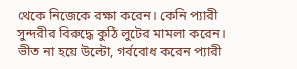থেকে নিজেকে রক্ষা করেন। কেনি প্যারী সুন্দরীর বিরুদ্ধে কুঠি লুটের মামলা করেন। ভীত না হয়ে উল্টো, গর্ববোধ করেন প্যারী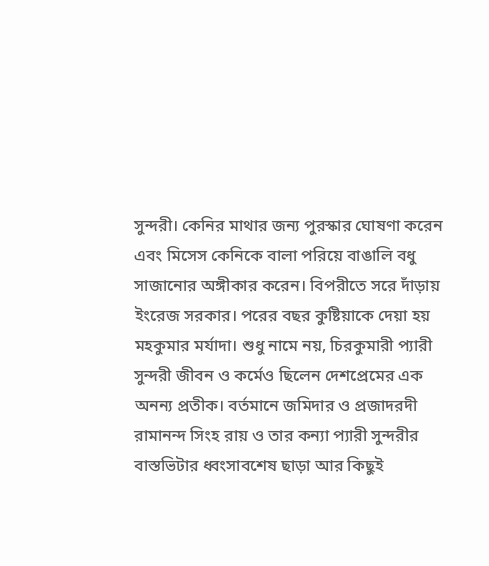সুন্দরী। কেনির মাথার জন্য পুরস্কার ঘোষণা করেন এবং মিসেস কেনিকে বালা পরিয়ে বাঙালি বধু সাজানোর অঙ্গীকার করেন। বিপরীতে সরে দাঁড়ায় ইংরেজ সরকার। পরের বছর কুষ্টিয়াকে দেয়া হয় মহকুমার মর্যাদা। শুধু নামে নয়, চিরকুমারী প্যারী সুন্দরী জীবন ও কর্মেও ছিলেন দেশপ্রেমের এক অনন্য প্রতীক। বর্তমানে জমিদার ও প্রজাদরদী রামানন্দ সিংহ রায় ও তার কন্যা প্যারী সুন্দরীর বাস্তভিটার ধ্বংসাবশেষ ছাড়া আর কিছুই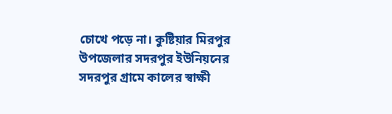চোখে পড়ে না। কুষ্টিয়ার মিরপুর উপজেলার সদরপুর ইউনিয়নের সদরপুর গ্রামে কালের স্বাক্ষী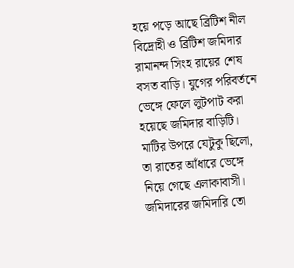হয়ে পড়ে আছে ব্রিটিশ নীল বিদ্রোহী ও ব্রিটিশ জমিদার রামানন্দ সিংহ রায়ের শেষ বসত বাড়ি। যুগের পরিবর্তনে ভেঙ্গে ফেলে লুটপাট করা হয়েছে জমিদার বাড়িটি। মাটির উপরে যেটুকু ছিলো, তা রাতের আঁধারে ভেঙ্গে নিয়ে গেছে এলাকাবাসী। জমিদারের জমিদারি তো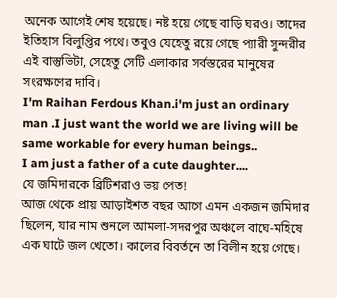অনেক আগেই শেষ হয়েছে। নষ্ট হয়ে গেছে বাড়ি ঘরও। তাদের ইতিহাস বিলুপ্তির পথে। তবুও যেহেতু রয়ে গেছে প্যারী সুন্দরীর এই বাস্তুভিটা, সেহেতু সেটি এলাকার সর্বস্তরের মানুষের সংরক্ষণের দাবি।
I'm Raihan Ferdous Khan.i'm just an ordinary man .I just want the world we are living will be same workable for every human beings..
I am just a father of a cute daughter....
যে জমিদারকে ব্রিটিশরাও ভয় পেত!
আজ থেকে প্রায় আড়াইশত বছর আগে এমন একজন জমিদার ছিলেন, যার নাম শুনলে আমলা-সদরপুর অঞ্চলে বাঘে-মহিষে এক ঘাটে জল খেতো। কালের বিবর্তনে তা বিলীন হয়ে গেছে।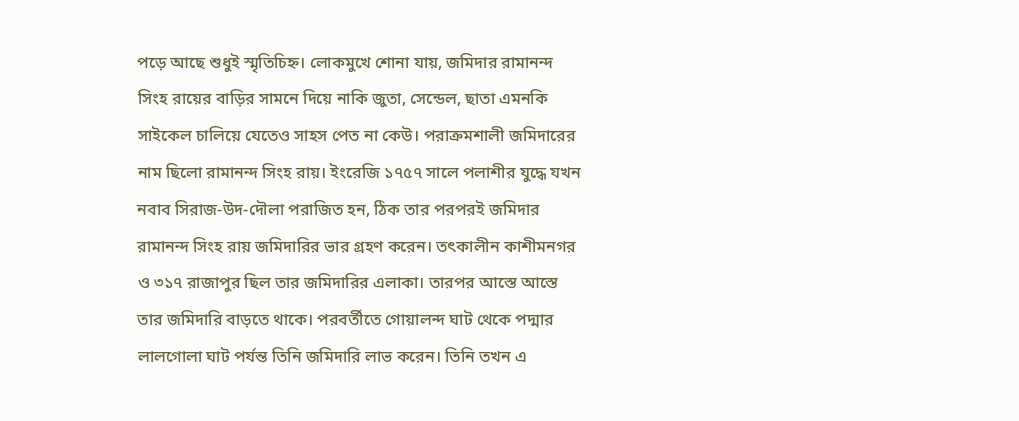পড়ে আছে শুধুই স্মৃতিচিহ্ন। লোকমুখে শোনা যায়, জমিদার রামানন্দ সিংহ রায়ের বাড়ির সামনে দিয়ে নাকি জুতা, সেন্ডেল, ছাতা এমনকি সাইকেল চালিয়ে যেতেও সাহস পেত না কেউ। পরাক্রমশালী জমিদারের নাম ছিলো রামানন্দ সিংহ রায়। ইংরেজি ১৭৫৭ সালে পলাশীর যুদ্ধে যখন নবাব সিরাজ-উদ-দৌলা পরাজিত হন, ঠিক তার পরপরই জমিদার রামানন্দ সিংহ রায় জমিদারির ভার গ্রহণ করেন। তৎকালীন কাশীমনগর ও ৩১৭ রাজাপুর ছিল তার জমিদারির এলাকা। তারপর আস্তে আস্তে তার জমিদারি বাড়তে থাকে। পরবর্তীতে গোয়ালন্দ ঘাট থেকে পদ্মার লালগোলা ঘাট পর্যন্ত তিনি জমিদারি লাভ করেন। তিনি তখন এ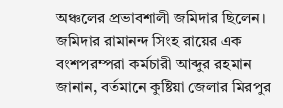অঞ্চলের প্রভাবশালী জমিদার ছিলেন। জমিদার রামানন্দ সিংহ রায়ের এক বংশপরম্পরা কর্মচারী আব্দুর রহমান জানান, বর্তমানে কুষ্টিয়া জেলার মিরপুর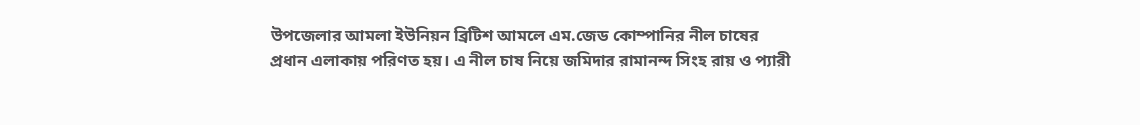উপজেলার আমলা ইউনিয়ন ব্রিটিশ আমলে এম.জেড কোম্পানির নীল চাষের প্রধান এলাকায় পরিণত হয়। এ নীল চাষ নিয়ে জমিদার রামানন্দ সিংহ রায় ও প্যারী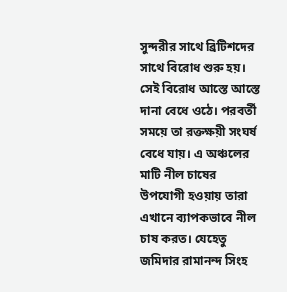সুন্দরীর সাথে ব্রিটিশদের সাথে বিরোধ শুরু হয়। সেই বিরোধ আস্তে আস্তে দানা বেধে ওঠে। পরবর্তী সময়ে তা রক্তক্ষয়ী সংঘর্ষ বেধে যায়। এ অঞ্চলের মাটি নীল চাষের উপযোগী হওয়ায় তারা এখানে ব্যাপকভাবে নীল চাষ করত। যেহেতু জমিদার রামানন্দ সিংহ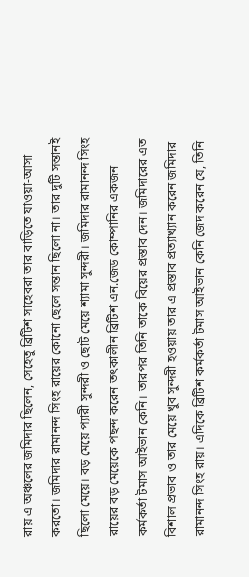রায় এ অঞ্চলের জমিদার ছিলেন, সেহেতু ব্রিটিশ সাহেবরা তার বাড়িতে যাওয়া-আসা করতো। জমিদার রামানন্দ সিংহ রায়ের কোনো ছেলে সন্তান ছিলো না। তার দুটি সন্তানই ছিলো মেয়ে। বড় মেয়ে প্যারী সুন্দরী ও ছোট মেয়ে শ্যামা সুন্দরী। জমিদার রামানন্দ সিংহ রায়ের বড় মেয়েকে পছন্দ করেন তৎকালীন ব্রিটিশ এন.জেড কোম্পানির একজন কর্মকর্তা টমাস আইভান কেনি। তারপর তিনি তাকে বিয়ের প্রস্তাব দেন। জমিদারের এত বিশাল প্রভাব ও তার মেয়ে খুব সুন্দরী হওয়ায় তার এ প্রস্তাব প্রত্যাখ্যান করেন জমিদার রামানন্দ সিংহ রায়। এদিকে ব্রিটিশ কর্মকর্তা টমাস আইভান কেনি জেদ করেন যে, তিনি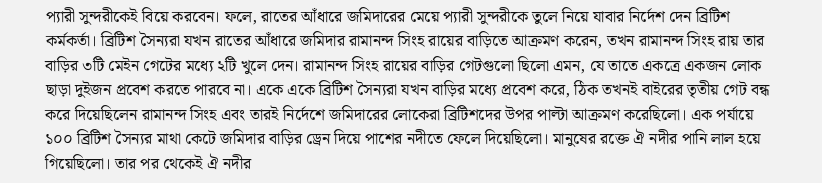প্যারী সুন্দরীকেই বিয়ে করবেন। ফলে, রাতের আঁধারে জমিদারের মেয়ে প্যারী সুন্দরীকে তুলে নিয়ে যাবার নির্দেশ দেন ব্রিটিশ কর্মকর্তা। ব্রিটিশ সৈন্যরা যখন রাতের আঁধারে জমিদার রামানন্দ সিংহ রায়ের বাড়িতে আক্রমণ করেন, তখন রামানন্দ সিংহ রায় তার বাড়ির ৩টি মেইন গেটের মধ্যে ২টি খুলে দেন। রামানন্দ সিংহ রায়ের বাড়ির গেটগুলো ছিলো এমন, যে তাতে একত্রে একজন লোক ছাড়া দুইজন প্রবেশ করতে পারবে না। একে একে ব্রিটিশ সৈন্যরা যখন বাড়ির মধ্যে প্রবেশ করে, ঠিক তখনই বাইরের তৃতীয় গেট বন্ধ করে দিয়েছিলেন রামানন্দ সিংহ এবং তারই নির্দেশে জমিদারের লোকেরা ব্রিটিশদের উপর পাল্টা আক্রমণ করেছিলো। এক পর্যায়ে ১০০ ব্রিটিশ সৈন্যর মাথা কেটে জমিদার বাড়ির ড্রেন দিয়ে পাশের নদীতে ফেলে দিয়েছিলো। মানুষের রক্তে ঐ নদীর পানি লাল হয়ে গিয়েছিলো। তার পর থেকেই ঐ নদীর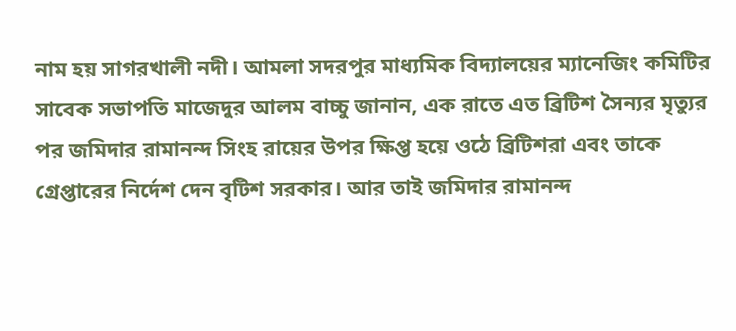নাম হয় সাগরখালী নদী। আমলা সদরপুর মাধ্যমিক বিদ্যালয়ের ম্যানেজিং কমিটির সাবেক সভাপতি মাজেদুর আলম বাচ্চু জানান, এক রাতে এত ব্রিটিশ সৈন্যর মৃত্যুর পর জমিদার রামানন্দ সিংহ রায়ের উপর ক্ষিপ্ত হয়ে ওঠে ব্রিটিশরা এবং তাকে গ্রেপ্তারের নির্দেশ দেন বৃটিশ সরকার। আর তাই জমিদার রামানন্দ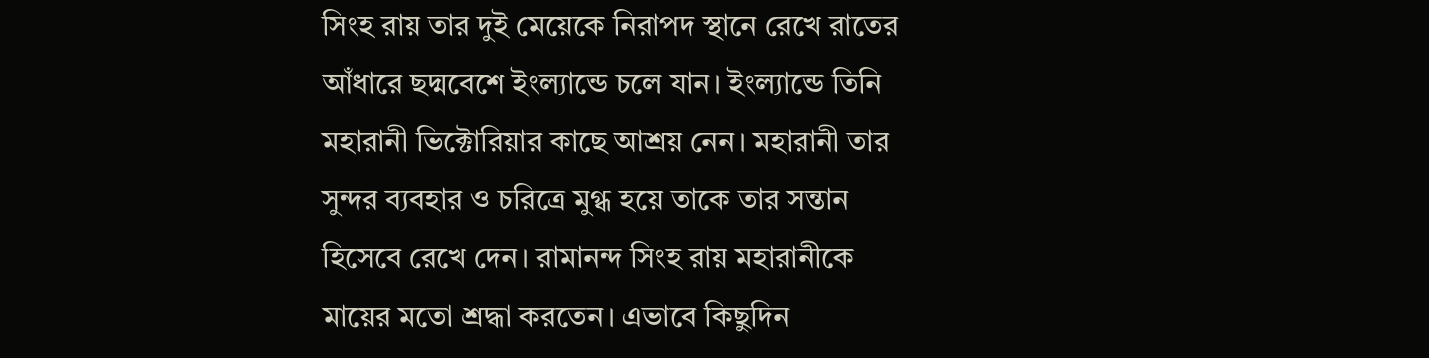সিংহ রায় তার দুই মেয়েকে নিরাপদ স্থানে রেখে রাতের আঁধারে ছদ্মবেশে ইংল্যান্ডে চলে যান। ইংল্যান্ডে তিনি মহারানী ভিক্টোরিয়ার কাছে আশ্রয় নেন। মহারানী তার সুন্দর ব্যবহার ও চরিত্রে মুগ্ধ হয়ে তাকে তার সন্তান হিসেবে রেখে দেন। রামানন্দ সিংহ রায় মহারানীকে মায়ের মতো শ্রদ্ধা করতেন। এভাবে কিছুদিন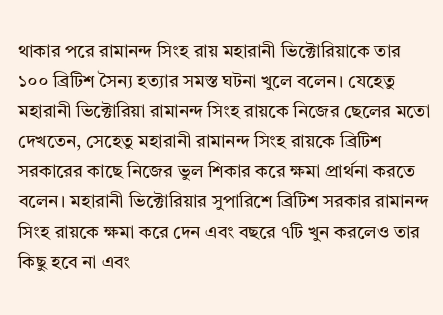থাকার পরে রামানন্দ সিংহ রায় মহারানী ভিক্টোরিয়াকে তার ১০০ ব্রিটিশ সৈন্য হত্যার সমস্ত ঘটনা খুলে বলেন। যেহেতু মহারানী ভিক্টোরিয়া রামানন্দ সিংহ রায়কে নিজের ছেলের মতো দেখতেন, সেহেতু মহারানী রামানন্দ সিংহ রায়কে ব্রিটিশ সরকারের কাছে নিজের ভুল শিকার করে ক্ষমা প্রার্থনা করতে বলেন। মহারানী ভিক্টোরিয়ার সুপারিশে ব্রিটিশ সরকার রামানন্দ সিংহ রায়কে ক্ষমা করে দেন এবং বছরে ৭টি খুন করলেও তার কিছু হবে না এবং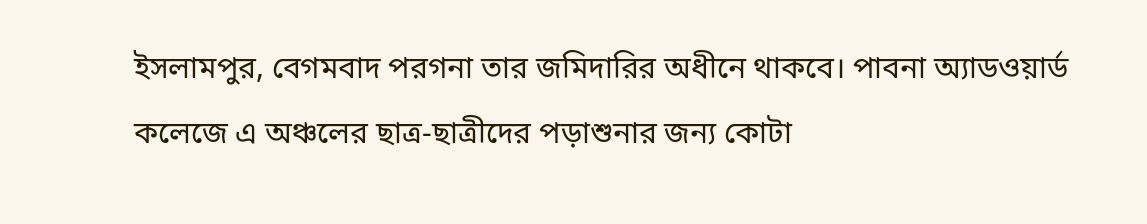ইসলামপুর, বেগমবাদ পরগনা তার জমিদারির অধীনে থাকবে। পাবনা অ্যাডওয়ার্ড কলেজে এ অঞ্চলের ছাত্র-ছাত্রীদের পড়াশুনার জন্য কোটা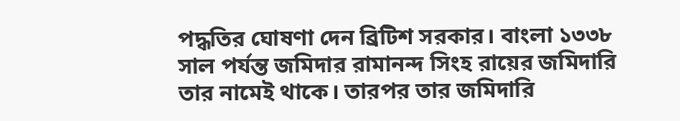পদ্ধতির ঘোষণা দেন ব্রিটিশ সরকার। বাংলা ১৩৩৮ সাল পর্যন্ত জমিদার রামানন্দ সিংহ রায়ের জমিদারি তার নামেই থাকে। তারপর তার জমিদারি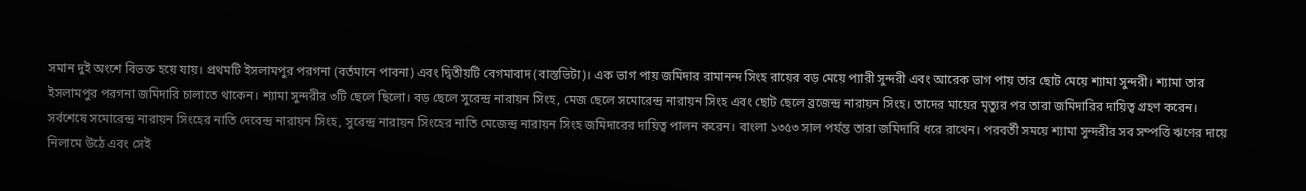সমান দুই অংশে বিভক্ত হয়ে যায়। প্রথমটি ইসলামপুর পরগনা (বর্তমানে পাবনা) এবং দ্বিতীয়টি বেগমাবাদ (বাস্তভিটা)। এক ভাগ পায় জমিদার রামানন্দ সিংহ রায়ের বড় মেয়ে প্যারী সুন্দরী এবং আরেক ভাগ পায় তার ছোট মেয়ে শ্যামা সুন্দরী। শ্যামা তার ইসলামপুর পরগনা জমিদারি চালাতে থাকেন। শ্যামা সুন্দরীর ৩টি ছেলে ছিলো। বড় ছেলে সুরেন্দ্র নারায়ন সিংহ, মেজ ছেলে সমোরেন্দ্র নারায়ন সিংহ এবং ছোট ছেলে ব্রজেন্দ্র নারায়ন সিংহ। তাদের মায়ের মৃত্যুর পর তারা জমিদারির দায়িত্ব গ্রহণ করেন। সর্বশেষে সমোরেন্দ্র নারায়ন সিংহের নাতি দেবেন্দ্র নারায়ন সিংহ, সুরেন্দ্র নারায়ন সিংহের নাতি মেজেন্দ্র নারায়ন সিংহ জমিদারের দায়িত্ব পালন করেন। বাংলা ১৩৫৩ সাল পর্যন্ত তারা জমিদারি ধরে রাখেন। পরবর্তী সময়ে শ্যামা সুন্দরীর সব সম্পত্তি ঋণের দায়ে নিলামে উঠে এবং সেই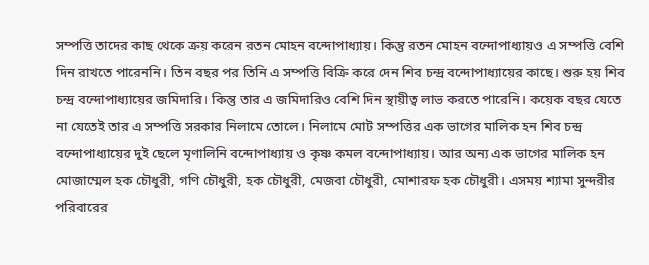সম্পত্তি তাদের কাছ থেকে ক্রয় করেন রতন মোহন বন্দোপাধ্যায়। কিন্তু রতন মোহন বন্দোপাধ্যায়ও এ সম্পত্তি বেশি দিন রাখতে পারেননি। তিন বছর পর তিনি এ সম্পত্তি বিক্রি করে দেন শিব চন্দ্র বন্দোপাধ্যায়ের কাছে। শুরু হয় শিব চন্দ্র বন্দোপাধ্যায়ের জমিদারি। কিন্তু তার এ জমিদারিও বেশি দিন স্থায়ীত্ব লাভ করতে পারেনি। কয়েক বছর যেতে না যেতেই তার এ সম্পত্তি সরকার নিলামে তোলে। নিলামে মোট সম্পত্তির এক ভাগের মালিক হন শিব চন্দ্র বন্দোপাধ্যায়ের দুই ছেলে মৃণালিনি বন্দোপাধ্যায় ও কৃষ্ণ কমল বন্দোপাধ্যায়। আর অন্য এক ভাগের মালিক হন মোজাম্মেল হক চৌধুরী, গণি চৌধুরী, হক চৌধুরী, মেজবা চৌধুরী, মোশারফ হক চৌধুরী। এসময় শ্যামা সুন্দরীর পরিবারের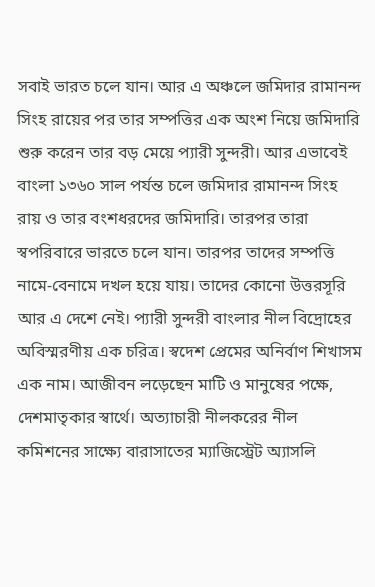সবাই ভারত চলে যান। আর এ অঞ্চলে জমিদার রামানন্দ সিংহ রায়ের পর তার সম্পত্তির এক অংশ নিয়ে জমিদারি শুরু করেন তার বড় মেয়ে প্যারী সুন্দরী। আর এভাবেই বাংলা ১৩৬০ সাল পর্যন্ত চলে জমিদার রামানন্দ সিংহ রায় ও তার বংশধরদের জমিদারি। তারপর তারা স্বপরিবারে ভারতে চলে যান। তারপর তাদের সম্পত্তি নামে-বেনামে দখল হয়ে যায়। তাদের কোনো উত্তরসূরি আর এ দেশে নেই। প্যারী সুন্দরী বাংলার নীল বিদ্রোহের অবিস্মরণীয় এক চরিত্র। স্বদেশ প্রেমের অনির্বাণ শিখাসম এক নাম। আজীবন লড়েছেন মাটি ও মানুষের পক্ষে, দেশমাতৃকার স্বার্থে। অত্যাচারী নীলকরের নীল কমিশনের সাক্ষ্যে বারাসাতের ম্যাজিস্ট্রেট অ্যাসলি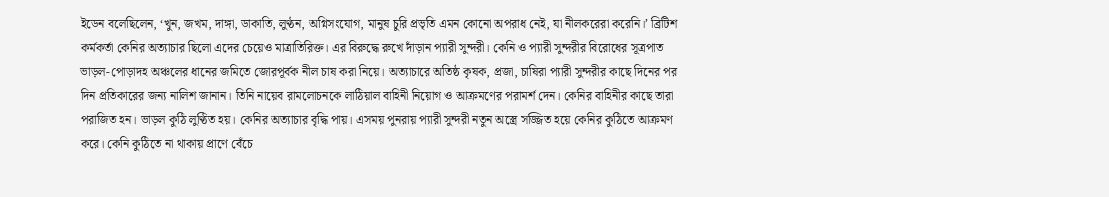ইডেন বলেছিলেন, ‘খুন, জখম, দাঙ্গা, ডাকাতি, লুণ্ঠন, অগ্নিসংযোগ, মানুষ চুরি প্রভৃতি এমন কোনো অপরাধ নেই, যা নীলকরেরা করেনি।’ ব্রিটিশ কর্মকর্তা কেনির অত্যাচার ছিলো এদের চেয়েও মাত্রাতিরিক্ত। এর বিরুদ্ধে রুখে দাঁড়ান প্যারী সুন্দরী। কেনি ও প্যারী সুন্দরীর বিরোধের সূত্রপাত ভাড়ল-পোড়াদহ অঞ্চলের ধানের জমিতে জোরপূর্বক নীল চাষ করা নিয়ে। অত্যাচারে অতিষ্ঠ কৃষক, প্রজা, চাষিরা প্যারী সুন্দরীর কাছে দিনের পর দিন প্রতিকারের জন্য নালিশ জানান। তিনি নায়েব রামলোচনকে লাঠিয়াল বাহিনী নিয়োগ ও আক্রমণের পরামর্শ দেন। কেনির বাহিনীর কাছে তারা পরাজিত হন। ভাড়ল কুঠি লুণ্ঠিত হয়। কেনির অত্যাচার বৃদ্ধি পায়। এসময় পুনরায় প্যারী সুন্দরী নতুন অস্ত্রে সজ্জিত হয়ে কেনির কুঠিতে আক্রমণ করে। কেনি কুঠিতে না থাকায় প্রাণে বেঁচে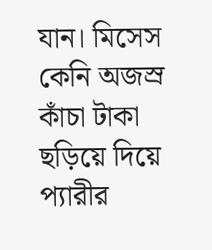যান। মিসেস কেনি অজস্র কাঁচা টাকা ছড়িয়ে দিয়ে প্যারীর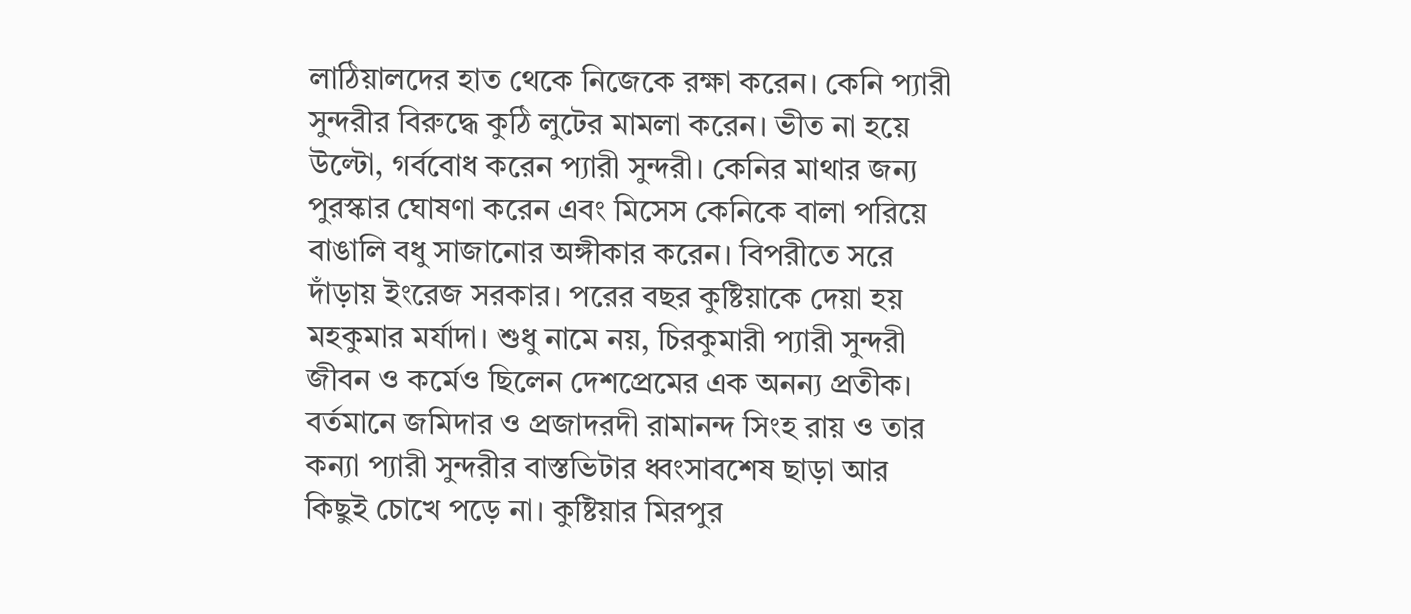লাঠিয়ালদের হাত থেকে নিজেকে রক্ষা করেন। কেনি প্যারী সুন্দরীর বিরুদ্ধে কুঠি লুটের মামলা করেন। ভীত না হয়ে উল্টো, গর্ববোধ করেন প্যারী সুন্দরী। কেনির মাথার জন্য পুরস্কার ঘোষণা করেন এবং মিসেস কেনিকে বালা পরিয়ে বাঙালি বধু সাজানোর অঙ্গীকার করেন। বিপরীতে সরে দাঁড়ায় ইংরেজ সরকার। পরের বছর কুষ্টিয়াকে দেয়া হয় মহকুমার মর্যাদা। শুধু নামে নয়, চিরকুমারী প্যারী সুন্দরী জীবন ও কর্মেও ছিলেন দেশপ্রেমের এক অনন্য প্রতীক। বর্তমানে জমিদার ও প্রজাদরদী রামানন্দ সিংহ রায় ও তার কন্যা প্যারী সুন্দরীর বাস্তভিটার ধ্বংসাবশেষ ছাড়া আর কিছুই চোখে পড়ে না। কুষ্টিয়ার মিরপুর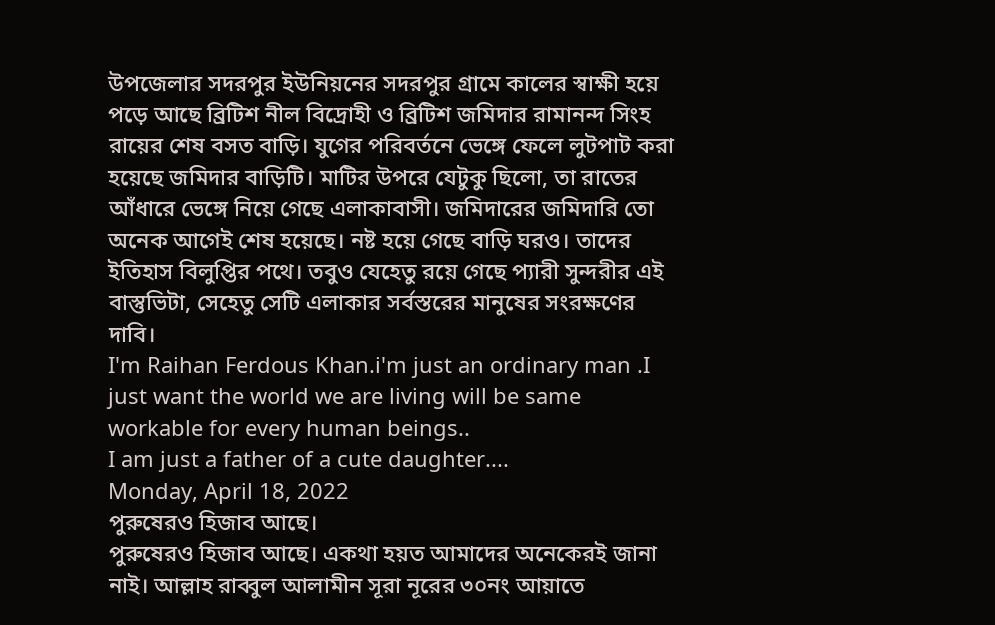উপজেলার সদরপুর ইউনিয়নের সদরপুর গ্রামে কালের স্বাক্ষী হয়ে পড়ে আছে ব্রিটিশ নীল বিদ্রোহী ও ব্রিটিশ জমিদার রামানন্দ সিংহ রায়ের শেষ বসত বাড়ি। যুগের পরিবর্তনে ভেঙ্গে ফেলে লুটপাট করা হয়েছে জমিদার বাড়িটি। মাটির উপরে যেটুকু ছিলো, তা রাতের আঁধারে ভেঙ্গে নিয়ে গেছে এলাকাবাসী। জমিদারের জমিদারি তো অনেক আগেই শেষ হয়েছে। নষ্ট হয়ে গেছে বাড়ি ঘরও। তাদের ইতিহাস বিলুপ্তির পথে। তবুও যেহেতু রয়ে গেছে প্যারী সুন্দরীর এই বাস্তুভিটা, সেহেতু সেটি এলাকার সর্বস্তরের মানুষের সংরক্ষণের দাবি।
I'm Raihan Ferdous Khan.i'm just an ordinary man .I just want the world we are living will be same workable for every human beings..
I am just a father of a cute daughter....
Monday, April 18, 2022
পুরুষেরও হিজাব আছে।
পুরুষেরও হিজাব আছে। একথা হয়ত আমাদের অনেকেরই জানা নাই। আল্লাহ রাব্বুল আলামীন সূরা নূরের ৩০নং আয়াতে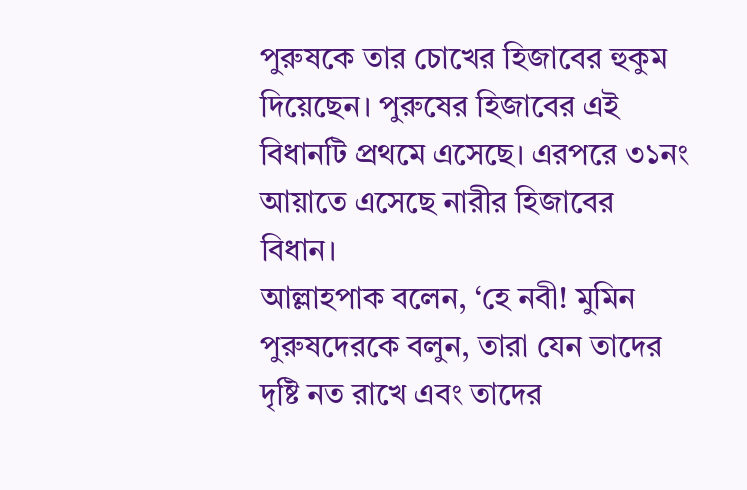পুরুষকে তার চোখের হিজাবের হুকুম দিয়েছেন। পুরুষের হিজাবের এই বিধানটি প্রথমে এসেছে। এরপরে ৩১নং আয়াতে এসেছে নারীর হিজাবের বিধান।
আল্লাহপাক বলেন, ‘হে নবী! মুমিন পুরুষদেরকে বলুন, তারা যেন তাদের দৃষ্টি নত রাখে এবং তাদের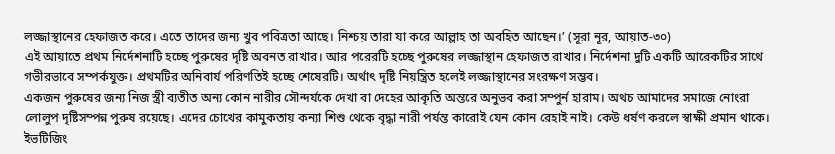লজ্জাস্থানের হেফাজত করে। এতে তাদের জন্য খুব পবিত্রতা আছে। নিশ্চয় তারা যা করে আল্লাহ তা অবহিত আছেন।’ (সূরা নূর, আয়াত-৩০)
এই আয়াতে প্রথম নির্দেশনাটি হচ্ছে পুরুষের দৃষ্টি অবনত রাখার। আর পরেরটি হচ্ছে পুরুষের লজ্জাস্থান হেফাজত রাখার। নির্দেশনা দুটি একটি আরেকটির সাথে গভীরভাবে সম্পর্কযুক্ত। প্রথমটির অনিবার্য পরিণতিই হচ্ছে শেষেরটি। অর্থাৎ দৃষ্টি নিয়ন্ত্রিত হলেই লজ্জাস্থানের সংরক্ষণ সম্ভব।
একজন পুরুষের জন্য নিজ স্ত্রী ব্যতীত অন্য কোন নারীর সৌন্দর্যকে দেখা বা দেহের আকৃতি অন্তরে অনুভব করা সম্পুর্ন হারাম। অথচ আমাদের সমাজে নোংরা লোলুপ দৃষ্টিসম্পন্ন পুরুষ রয়েছে। এদের চোখের কামুকতায় কন্যা শিশু থেকে বৃদ্ধা নারী পর্যন্ত কারোই যেন কোন রেহাই নাই। কেউ ধর্ষণ করলে স্বাক্ষী প্রমান থাকে। ইভটিজিং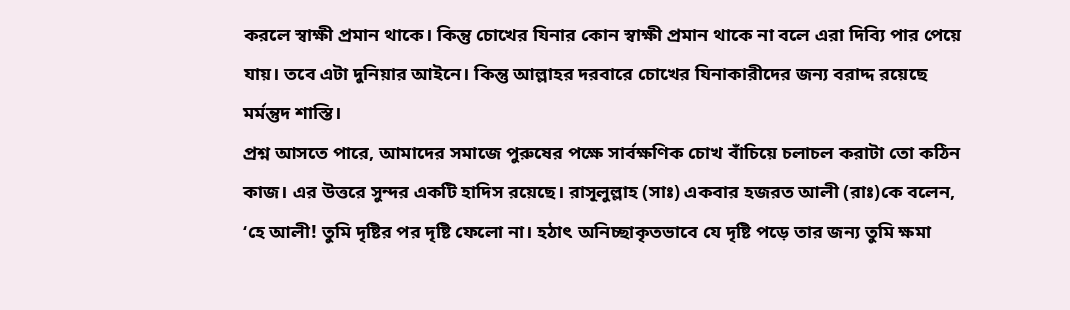করলে স্বাক্ষী প্রমান থাকে। কিন্তু চোখের যিনার কোন স্বাক্ষী প্রমান থাকে না বলে এরা দিব্যি পার পেয়ে যায়। তবে এটা দুনিয়ার আইনে। কিন্তু আল্লাহর দরবারে চোখের যিনাকারীদের জন্য বরাদ্দ রয়েছে মর্মন্তুদ শাস্তি।
প্রশ্ন আসতে পারে, আমাদের সমাজে পুরুষের পক্ষে সার্বক্ষণিক চোখ বাঁচিয়ে চলাচল করাটা তো কঠিন কাজ। এর উত্তরে সুন্দর একটি হাদিস রয়েছে। রাসূলুল্লাহ (সাঃ) একবার হজরত আলী (রাঃ)কে বলেন, ‘হে আলী! তুমি দৃষ্টির পর দৃষ্টি ফেলো না। হঠাৎ অনিচ্ছাকৃতভাবে যে দৃষ্টি পড়ে তার জন্য তুমি ক্ষমা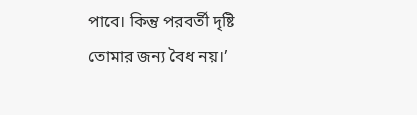পাবে। কিন্তু পরবর্তী দৃষ্টি তোমার জন্য বৈধ নয়।’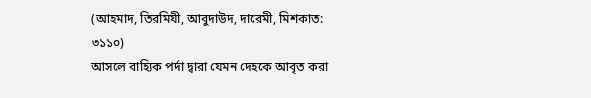(আহমাদ, তিরমিযী, আবুদাউদ, দারেমী, মিশকাত: ৩১১০)
আসলে বাহ্যিক পর্দা দ্বারা যেমন দেহকে আবৃত করা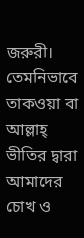জরুরী। তেমনিভাবে তাকওয়া বা আল্লাহ্ ভীতির দ্বারা আমাদের চোখ ও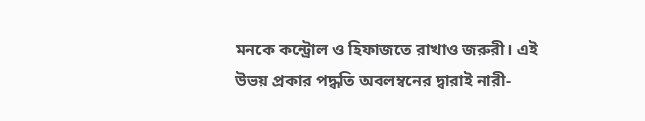মনকে কন্ট্রোল ও হিফাজতে রাখাও জরুরী। এই উভয় প্রকার পদ্ধতি অবলম্বনের দ্বারাই নারী-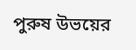পুরুষ উভয়ের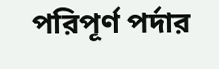পরিপূর্ণ পর্দার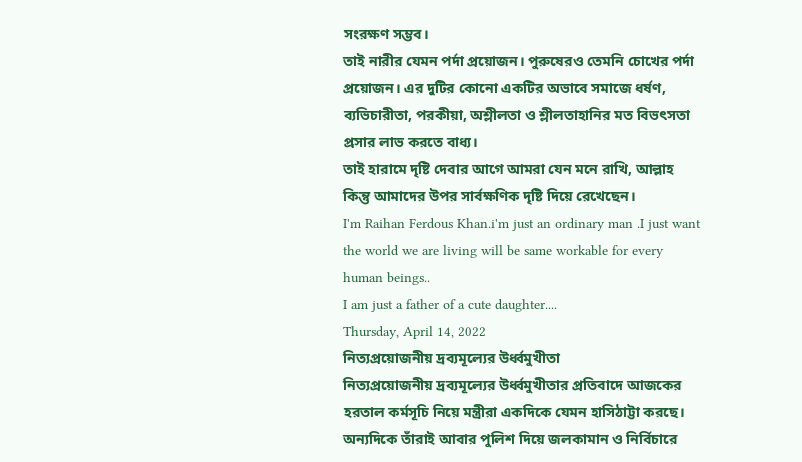সংরক্ষণ সম্ভব।
তাই নারীর যেমন পর্দা প্রয়োজন। পুরুষেরও তেমনি চোখের পর্দা প্রয়োজন। এর দুটির কোনো একটির অভাবে সমাজে ধর্ষণ, ব্যভিচারীতা, পরকীয়া, অশ্লীলতা ও শ্লীলতাহানির মত বিভৎসতা প্রসার লাভ করতে বাধ্য।
তাই হারামে দৃষ্টি দেবার আগে আমরা যেন মনে রাখি, আল্লাহ কিন্তু আমাদের উপর সার্বক্ষণিক দৃষ্টি দিয়ে রেখেছেন।
I'm Raihan Ferdous Khan.i'm just an ordinary man .I just want the world we are living will be same workable for every human beings..
I am just a father of a cute daughter....
Thursday, April 14, 2022
নিত্যপ্রয়োজনীয় দ্রব্যমূল্যের উর্ধ্বমুখীতা
নিত্যপ্রয়োজনীয় দ্রব্যমূল্যের উর্ধ্বমুখীতার প্রতিবাদে আজকের হরতাল কর্মসূচি নিয়ে মন্ত্রীরা একদিকে যেমন হাসিঠাট্টা করছে। অন্যদিকে তাঁরাই আবার পুলিশ দিয়ে জলকামান ও নির্বিচারে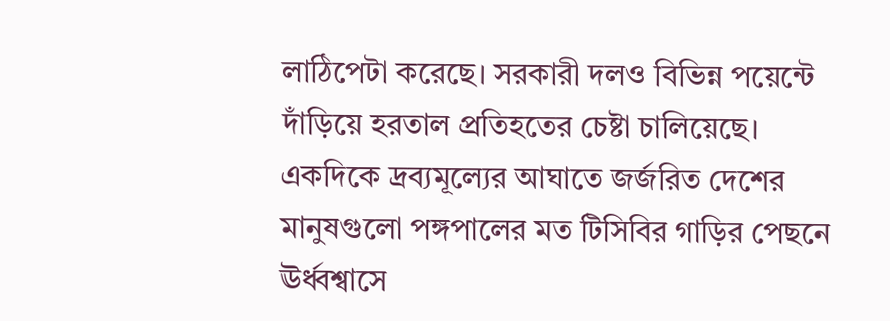লাঠিপেটা করেছে। সরকারী দলও বিভিন্ন পয়েন্টে দাঁড়িয়ে হরতাল প্রতিহতের চেষ্টা চালিয়েছে।
একদিকে দ্রব্যমূল্যের আঘাতে জর্জরিত দেশের মানুষগুলো পঙ্গপালের মত টিসিবির গাড়ির পেছনে ঊর্ধ্বশ্বাসে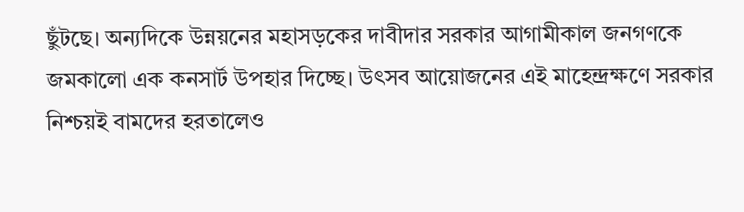ছুঁটছে। অন্যদিকে উন্নয়নের মহাসড়কের দাবীদার সরকার আগামীকাল জনগণকে জমকালো এক কনসার্ট উপহার দিচ্ছে। উৎসব আয়োজনের এই মাহেন্দ্রক্ষণে সরকার নিশ্চয়ই বামদের হরতালেও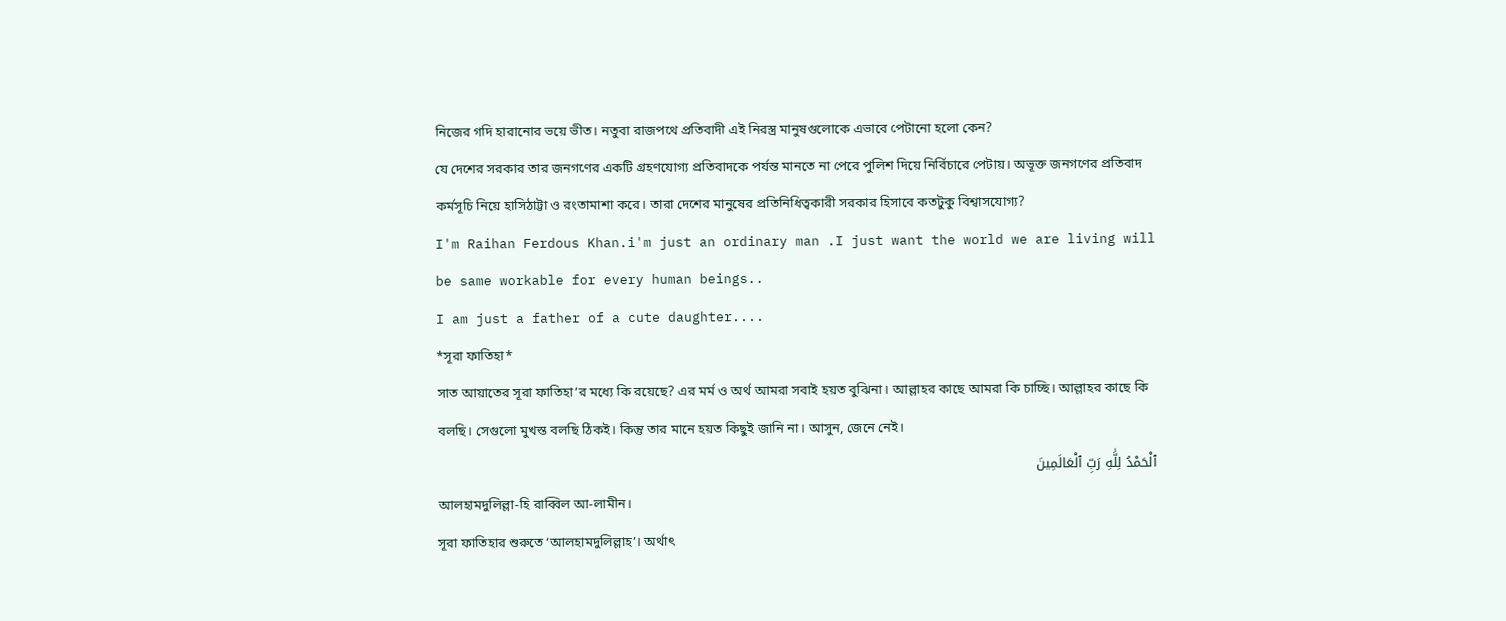নিজের গদি হারানোর ভয়ে ভীত। নতুবা রাজপথে প্রতিবাদী এই নিরস্ত্র মানুষগুলোকে এভাবে পেটানো হলো কেন?
যে দেশের সরকার তার জনগণের একটি গ্রহণযোগ্য প্রতিবাদকে পর্যন্ত মানতে না পেরে পুলিশ দিয়ে নির্বিচারে পেটায়। অভূক্ত জনগণের প্রতিবাদ কর্মসূচি নিয়ে হাসিঠাট্টা ও রংতামাশা করে। তারা দেশের মানুষের প্রতিনিধিত্বকারী সরকার হিসাবে কতটুকু বিশ্বাসযোগ্য?
I'm Raihan Ferdous Khan.i'm just an ordinary man .I just want the world we are living will be same workable for every human beings..
I am just a father of a cute daughter....
*সূরা ফাতিহা*
সাত আয়াতের সূরা ফাতিহা’র মধ্যে কি রয়েছে? এর মর্ম ও অর্থ আমরা সবাই হয়ত বুঝিনা। আল্লাহর কাছে আমরা কি চাচ্ছি। আল্লাহর কাছে কি বলছি। সেগুলো মুখস্ত বলছি ঠিকই। কিন্তু তার মানে হয়ত কিছুই জানি না। আসুন, জেনে নেই।
ٱلْحَمْدُ لِلَّٰهِ رَبِّ ٱلْعَالَمِينَ
আলহামদুলিল্লা-হি রাব্বিল আ-লামীন।
সূরা ফাতিহার শুরুতে ‘আলহামদুলিল্লাহ’। অর্থাৎ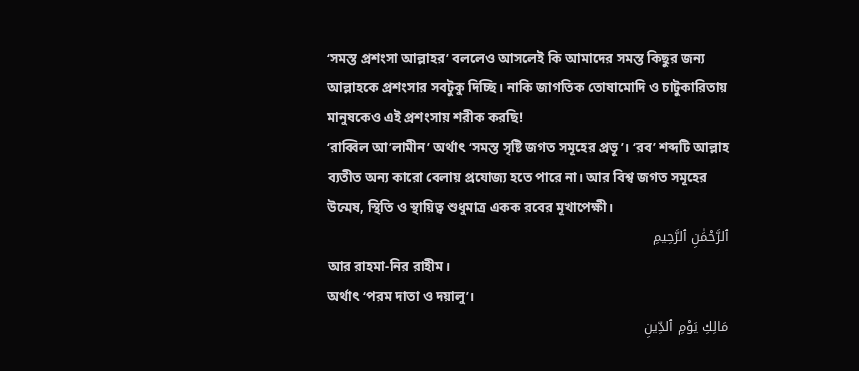‘সমস্ত প্রশংসা আল্লাহর’ বললেও আসলেই কি আমাদের সমস্ত কিছুর জন্য আল্লাহকে প্রশংসার সবটুকু দিচ্ছি। নাকি জাগতিক তোষামোদি ও চাটুকারিতায় মানুষকেও এই প্রশংসায় শরীক করছি!
‘রাব্বিল আ’লামীন’ অর্থাৎ ‘সমস্ত সৃষ্টি জগত সমূহের প্রভূ’। ‘রব’ শব্দটি আল্লাহ ব্যতীত অন্য কারো বেলায় প্রযোজ্য হতে পারে না। আর বিশ্ব জগত সমূহের উন্মেষ, স্থিতি ও স্থায়িত্ব শুধুমাত্র একক রবের মূখাপেক্ষী।
ٱلرَّحْمَٰنِ ٱلرَّحِيمِ
আর রাহমা-নির রাহীম।
অর্থাৎ ‘পরম দাতা ও দয়ালু’।
مَالِكِ يَوْمِ ٱلدِّينِ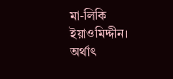মা-লিকি ইয়াওমিদ্দীন।
অর্থাৎ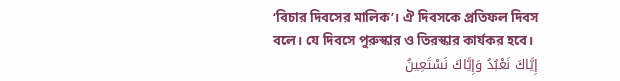‘বিচার দিবসের মালিক’। ঐ দিবসকে প্রতিফল দিবস বলে। যে দিবসে পুরুস্কার ও তিরস্কার কার্যকর হবে।
إِيَّاكَ نَعْبُدُ وَإِيَّاكَ نَسْتَعِينُ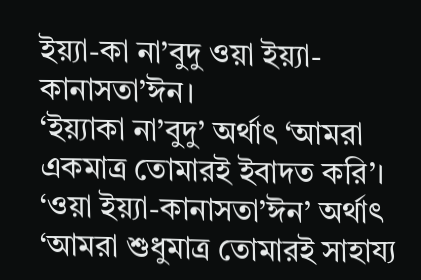ইয়্যা-কা না’বুদু ওয়া ইয়্যা-কানাসতা’ঈন।
‘ইয়্যাকা না’বুদু’ অর্থাৎ ‘আমরা একমাত্র তোমারই ইবাদত করি’। ‘ওয়া ইয়্যা-কানাসতা’ঈন’ অর্থাৎ ‘আমরা শুধুমাত্র তোমারই সাহায্য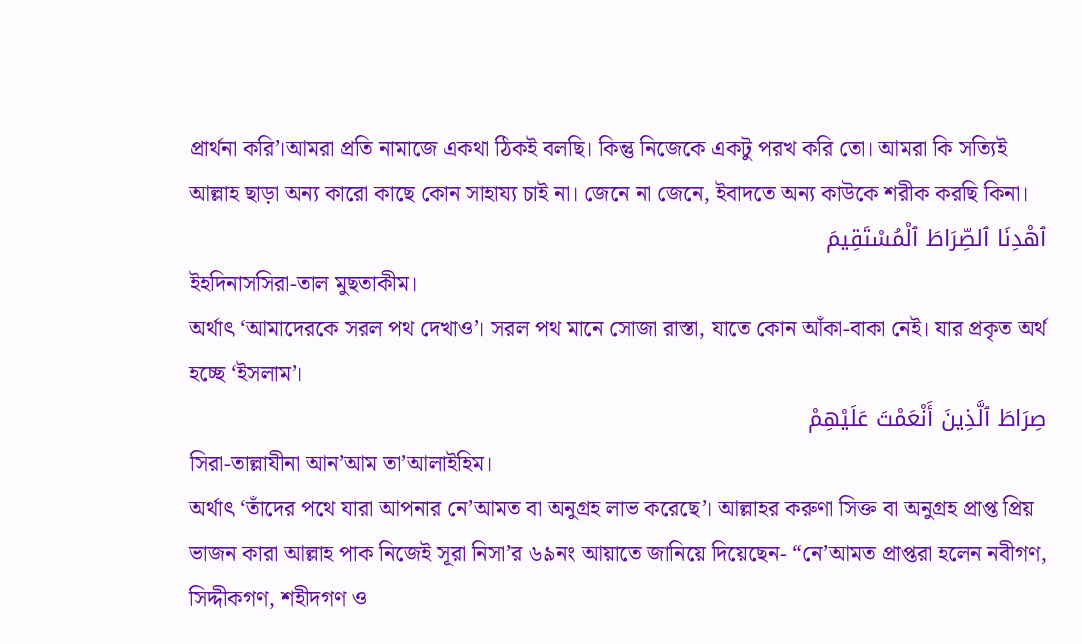প্রার্থনা করি’।আমরা প্রতি নামাজে একথা ঠিকই বলছি। কিন্তু নিজেকে একটু পরখ করি তো। আমরা কি সত্যিই আল্লাহ ছাড়া অন্য কারো কাছে কোন সাহায্য চাই না। জেনে না জেনে, ইবাদতে অন্য কাউকে শরীক করছি কিনা।
ٱهْدِنَا ٱلصِّرَاطَ ٱلْمُسْتَقِيمَ
ইহদিনাসসিরা-তাল মুছতাকীম।
অর্থাৎ ‘আমাদেরকে সরল পথ দেখাও’। সরল পথ মানে সোজা রাস্তা, যাতে কোন আঁকা-বাকা নেই। যার প্রকৃত অর্থ হচ্ছে ‘ইসলাম’।
صِرَاطَ ٱلَّذِينَ أَنْعَمْتَ عَلَيْهِمْ
সিরা-তাল্লাযীনা আন’আম তা’আলাইহিম।
অর্থাৎ ‘তাঁদের পথে যারা আপনার নে’আমত বা অনুগ্রহ লাভ করেছে’। আল্লাহর করুণা সিক্ত বা অনুগ্রহ প্রাপ্ত প্রিয় ভাজন কারা আল্লাহ পাক নিজেই সূরা নিসা’র ৬৯নং আয়াতে জানিয়ে দিয়েছেন- “নে’আমত প্রাপ্তরা হলেন নবীগণ, সিদ্দীকগণ, শহীদগণ ও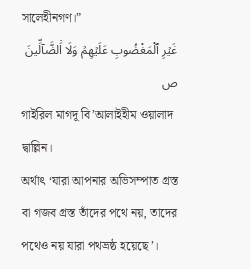সালেহীনগণ।”
غَيۡرِ ٱلْمَغْضُوبِ عَلَيۡهِمۡ وَلَا اَ۬لضَّآلِّينَ ص
গাইরিল মাগদূ বি’আলাইহীম ওয়ালাদ দ্বাল্লিন।
অর্থাৎ ‘যারা আপনার অভিসম্পাত গ্রস্ত বা গজব গ্রস্ত তাঁদের পথে নয়, তাদের পথেও নয় যারা পথভ্রষ্ঠ হয়েছে’।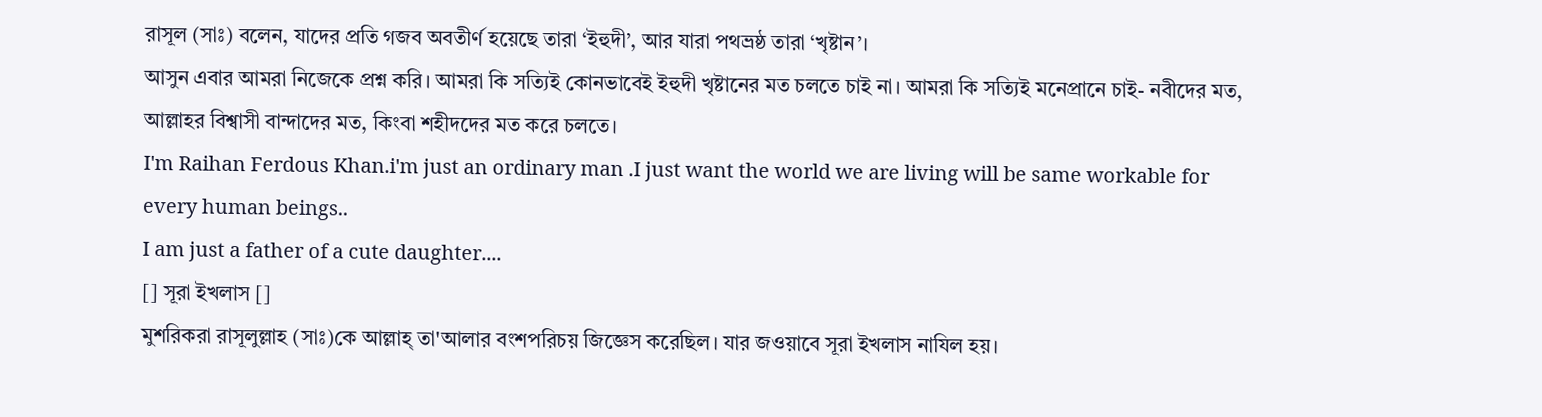রাসূল (সাঃ) বলেন, যাদের প্রতি গজব অবতীর্ণ হয়েছে তারা ‘ইহুদী’, আর যারা পথভ্রষ্ঠ তারা ‘খৃষ্টান’।
আসুন এবার আমরা নিজেকে প্রশ্ন করি। আমরা কি সত্যিই কোনভাবেই ইহুদী খৃষ্টানের মত চলতে চাই না। আমরা কি সত্যিই মনেপ্রানে চাই- নবীদের মত, আল্লাহর বিশ্বাসী বান্দাদের মত, কিংবা শহীদদের মত করে চলতে।
I'm Raihan Ferdous Khan.i'm just an ordinary man .I just want the world we are living will be same workable for every human beings..
I am just a father of a cute daughter....
[] সূরা ইখলাস []
মুশরিকরা রাসূলুল্লাহ (সাঃ)কে আল্লাহ্ তা'আলার বংশপরিচয় জিজ্ঞেস করেছিল। যার জওয়াবে সূরা ইখলাস নাযিল হয়।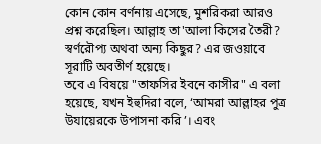কোন কোন বর্ণনায় এসেছে, মুশরিকরা আরও প্রশ্ন করেছিল। আল্লাহ তা'আলা কিসের তৈরী? স্বর্ণরৌপ্য অথবা অন্য কিছুর? এর জওয়াবে সূরাটি অবতীর্ণ হয়েছে।
তবে এ বিষয়ে "তাফসির ইবনে কাসীর" এ বলা হয়েছে, যখন ইহুদিরা বলে, ‘আমরা আল্লাহর পুত্র উযায়েরকে উপাসনা করি’। এবং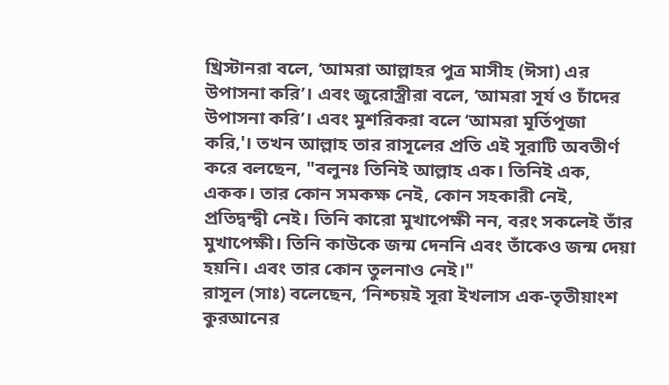খ্রিস্টানরা বলে, ‘আমরা আল্লাহর পুত্র মাসীহ (ঈসা) এর উপাসনা করি’। এবং জুরোস্ত্রীরা বলে, ‘আমরা সূর্য ও চাঁদের উপাসনা করি’। এবং মুশরিকরা বলে ‘আমরা মূর্তিপূজা করি,'। তখন আল্লাহ তার রাসূলের প্রতি এই সূরাটি অবতীর্ণ করে বলছেন, "বলুনঃ তিনিই আল্লাহ এক। তিনিই এক, একক। তার কোন সমকক্ষ নেই, কোন সহকারী নেই, প্রতিদ্বন্দ্বী নেই। তিনি কারো মুখাপেক্ষী নন, বরং সকলেই তাঁর মুখাপেক্ষী। তিনি কাউকে জন্ম দেননি এবং তাঁকেও জন্ম দেয়া হয়নি। এবং তার কোন তুলনাও নেই।"
রাসূল (সাঃ) বলেছেন, ‘নিশ্চয়ই সূরা ইখলাস এক-তৃতীয়াংশ কুরআনের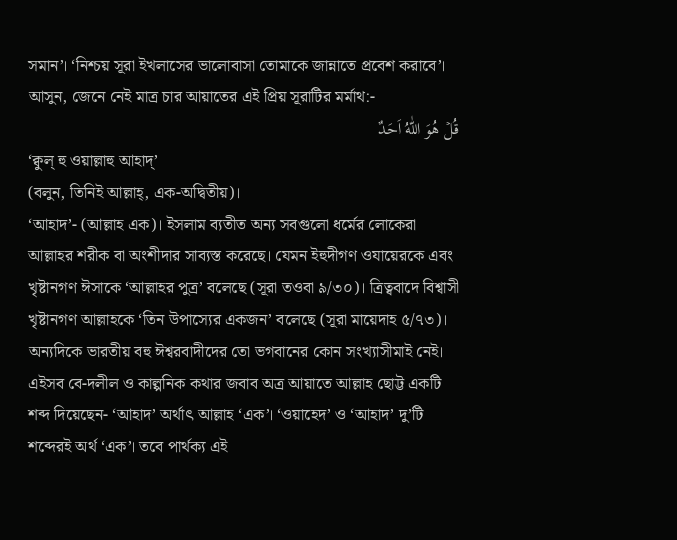সমান’। ‘নিশ্চয় সূরা ইখলাসের ভালোবাসা তোমাকে জান্নাতে প্রবেশ করাবে’।
আসুন, জেনে নেই মাত্র চার আয়াতের এই প্রিয় সূরাটির মর্মাথ:-
قُلۡ هُوَ اللّٰهُ اَحَدٌ
‘ক্বুল্ হু ওয়াল্লাহু আহাদ্’
(বলুন, তিনিই আল্লাহ্, এক-অদ্বিতীয়)।
‘আহাদ’- (আল্লাহ এক)। ইসলাম ব্যতীত অন্য সবগুলো ধর্মের লোকেরা আল্লাহর শরীক বা অংশীদার সাব্যস্ত করেছে। যেমন ইহুদীগণ ওযায়েরকে এবং খৃষ্টানগণ ঈসাকে ‘আল্লাহর পুত্র’ বলেছে (সূরা তওবা ৯/৩০)। ত্রিত্ববাদে বিশ্বাসী খৃষ্টানগণ আল্লাহকে ‘তিন উপাস্যের একজন’ বলেছে (সূরা মায়েদাহ ৫/৭৩)। অন্যদিকে ভারতীয় বহু ঈশ্বরবাদীদের তো ভগবানের কোন সংখ্যাসীমাই নেই। এইসব বে-দলীল ও কাল্পনিক কথার জবাব অত্র আয়াতে আল্লাহ ছোট্ট একটি শব্দ দিয়েছেন- ‘আহাদ’ অর্থাৎ আল্লাহ ‘এক’। ‘ওয়াহেদ’ ও ‘আহাদ’ দু’টি শব্দেরই অর্থ ‘এক’। তবে পার্থক্য এই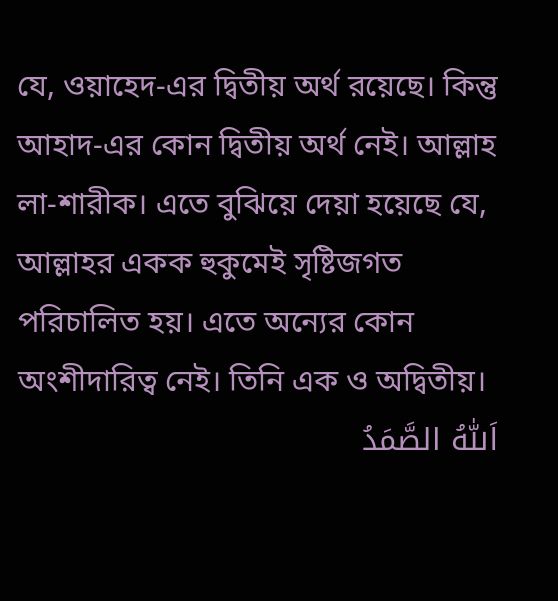যে, ওয়াহেদ-এর দ্বিতীয় অর্থ রয়েছে। কিন্তু আহাদ-এর কোন দ্বিতীয় অর্থ নেই। আল্লাহ লা-শারীক। এতে বুঝিয়ে দেয়া হয়েছে যে, আল্লাহর একক হুকুমেই সৃষ্টিজগত পরিচালিত হয়। এতে অন্যের কোন অংশীদারিত্ব নেই। তিনি এক ও অদ্বিতীয়।
اَللّٰهُ الصَّمَدُ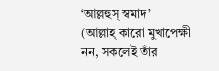‘আল্লহুস্ স্বমাদ’
(আল্লাহ্ কারো মুখাপেক্ষী নন, সকলেই তাঁর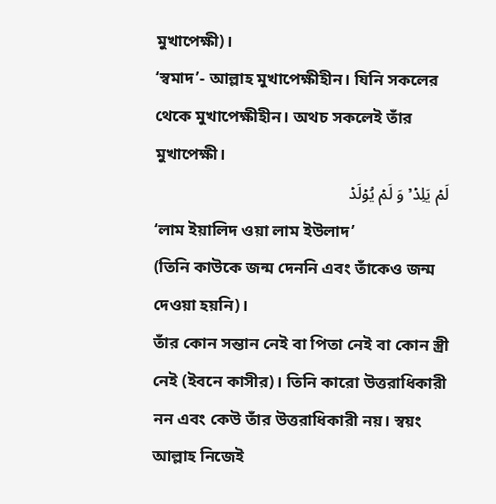মুখাপেক্ষী)।
‘স্বমাদ’- আল্লাহ মুখাপেক্ষীহীন। যিনি সকলের থেকে মুখাপেক্ষীহীন। অথচ সকলেই তাঁর মুখাপেক্ষী।
لَمۡ یَلِدۡ ۬ۙ وَ لَمۡ یُوۡلَدۡ
‘লাম ইয়ালিদ ওয়া লাম ইউলাদ’
(তিনি কাউকে জন্ম দেননি এবং তাঁকেও জন্ম দেওয়া হয়নি)।
তাঁর কোন সন্তান নেই বা পিতা নেই বা কোন স্ত্রী নেই (ইবনে কাসীর)। তিনি কারো উত্তরাধিকারী নন এবং কেউ তাঁর উত্তরাধিকারী নয়। স্বয়ং আল্লাহ নিজেই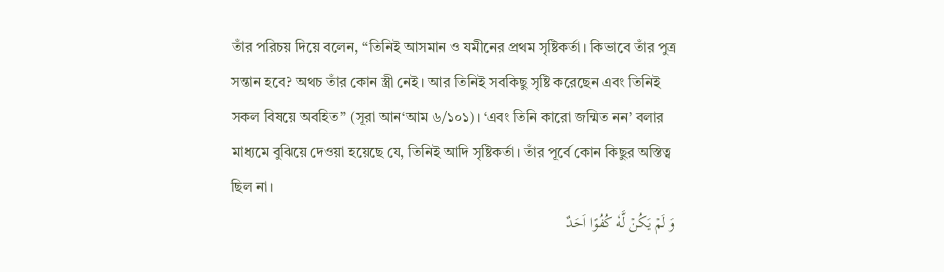তাঁর পরিচয় দিয়ে বলেন, “তিনিই আসমান ও যমীনের প্রথম সৃষ্টিকর্তা। কিভাবে তাঁর পুত্র সন্তান হবে? অথচ তাঁর কোন স্ত্রী নেই। আর তিনিই সবকিছু সৃষ্টি করেছেন এবং তিনিই সকল বিষয়ে অবহিত” (সূরা আন‘আম ৬/১০১)। ‘এবং তিনি কারো জন্মিত নন’ বলার মাধ্যমে বুঝিয়ে দেওয়া হয়েছে যে, তিনিই আদি সৃষ্টিকর্তা। তাঁর পূর্বে কোন কিছুর অস্তিত্ব ছিল না।
وَ لَمۡ یَکُنۡ لَّهٗ کُفُوًا اَحَدٌ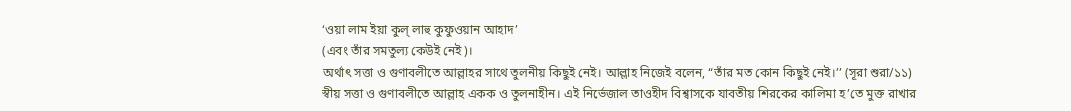‘ওয়া লাম ইয়া কুল্ লাহু কুফুওয়ান আহাদ’
(এবং তাঁর সমতুল্য কেউই নেই)।
অর্থাৎ সত্তা ও গুণাবলীতে আল্লাহর সাথে তুলনীয় কিছুই নেই। আল্লাহ নিজেই বলেন, “তাঁর মত কোন কিছুই নেই।’’ (সূরা শুরা/১১)
স্বীয় সত্তা ও গুণাবলীতে আল্লাহ একক ও তুলনাহীন। এই নির্ভেজাল তাওহীদ বিশ্বাসকে যাবতীয় শিরকের কালিমা হ’তে মুক্ত রাখার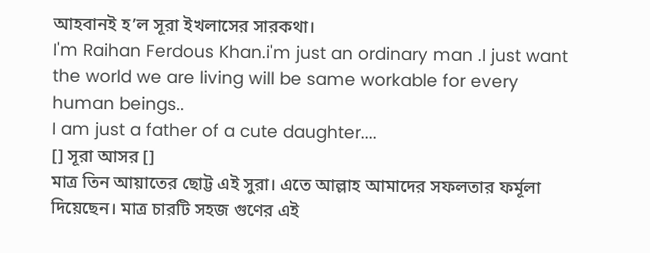আহবানই হ’ল সূরা ইখলাসের সারকথা।
I'm Raihan Ferdous Khan.i'm just an ordinary man .I just want the world we are living will be same workable for every human beings..
I am just a father of a cute daughter....
[] সূরা আসর []
মাত্র তিন আয়াতের ছোট্ট এই সুরা। এতে আল্লাহ আমাদের সফলতার ফর্মূলা দিয়েছেন। মাত্র চারটি সহজ গুণের এই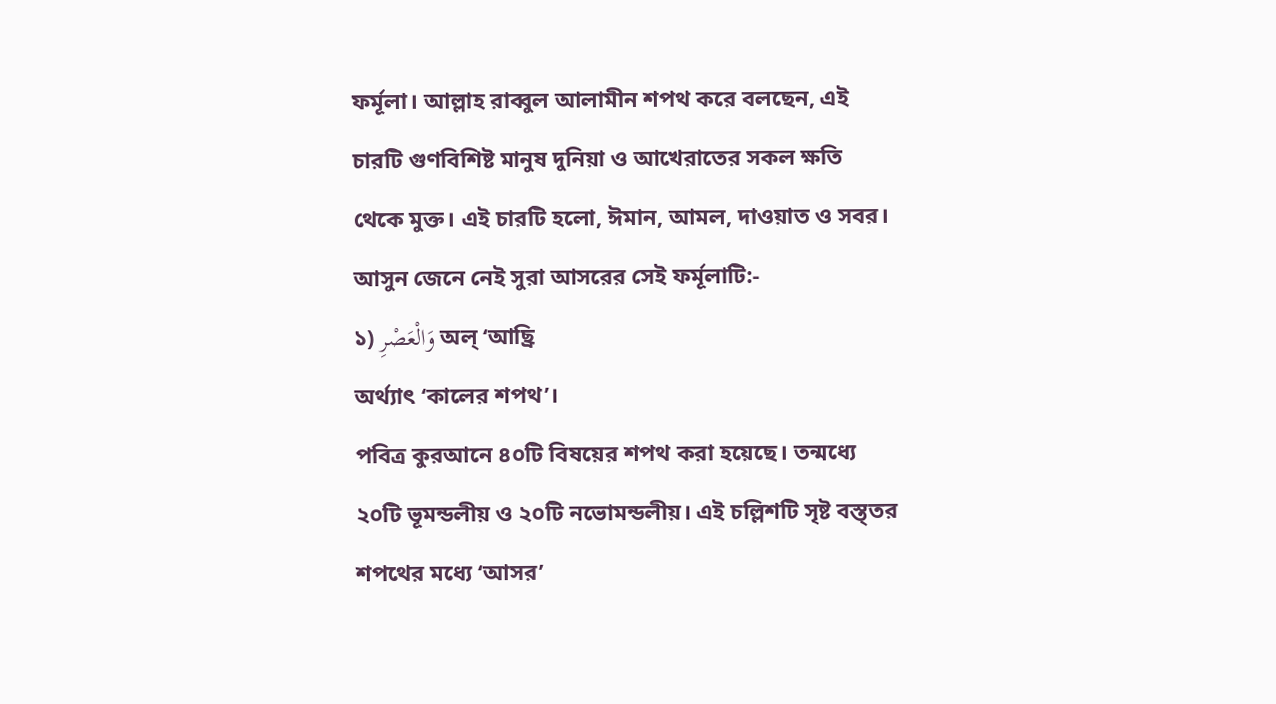ফর্মূলা। আল্লাহ রাব্বুল আলামীন শপথ করে বলছেন, এই চারটি গুণবিশিষ্ট মানুষ দুনিয়া ও আখেরাতের সকল ক্ষতি থেকে মুক্ত। এই চারটি হলো, ঈমান, আমল, দাওয়াত ও সবর।
আসুন জেনে নেই সুরা আসরের সেই ফর্মূলাটি:-
১) وَالْعَصْرِ অল্ ‘আছ্রি
অর্থ্যাৎ ‘কালের শপথ’।
পবিত্র কুরআনে ৪০টি বিষয়ের শপথ করা হয়েছে। তন্মধ্যে ২০টি ভূমন্ডলীয় ও ২০টি নভোমন্ডলীয়। এই চল্লিশটি সৃষ্ট বস্ত্তর শপথের মধ্যে ‘আসর’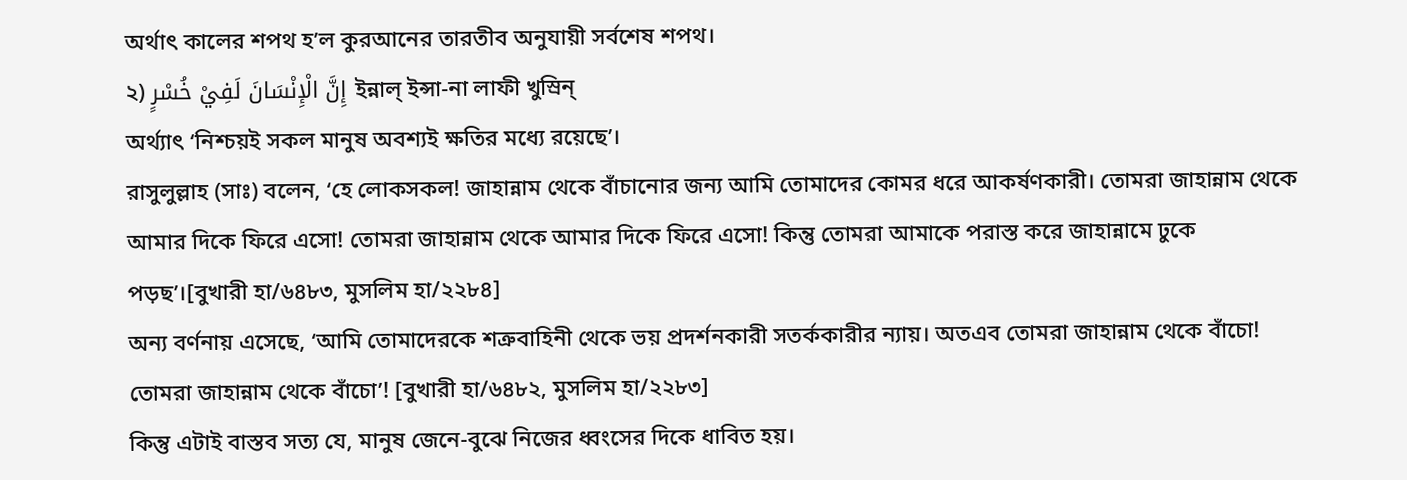অর্থাৎ কালের শপথ হ’ল কুরআনের তারতীব অনুযায়ী সর্বশেষ শপথ।
২) إِنَّ الْإِنْسَانَ لَفِيْ خُسْرٍ ইন্নাল্ ইন্সা-না লাফী খুস্রিন্
অর্থ্যাৎ ‘নিশ্চয়ই সকল মানুষ অবশ্যই ক্ষতির মধ্যে রয়েছে’।
রাসুলুল্লাহ (সাঃ) বলেন, ‘হে লোকসকল! জাহান্নাম থেকে বাঁচানোর জন্য আমি তোমাদের কোমর ধরে আকর্ষণকারী। তোমরা জাহান্নাম থেকে আমার দিকে ফিরে এসো! তোমরা জাহান্নাম থেকে আমার দিকে ফিরে এসো! কিন্তু তোমরা আমাকে পরাস্ত করে জাহান্নামে ঢুকে পড়ছ’।[বুখারী হা/৬৪৮৩, মুসলিম হা/২২৮৪]
অন্য বর্ণনায় এসেছে, ‘আমি তোমাদেরকে শত্রুবাহিনী থেকে ভয় প্রদর্শনকারী সতর্ককারীর ন্যায়। অতএব তোমরা জাহান্নাম থেকে বাঁচো! তোমরা জাহান্নাম থেকে বাঁচো’! [বুখারী হা/৬৪৮২, মুসলিম হা/২২৮৩]
কিন্তু এটাই বাস্তব সত্য যে, মানুষ জেনে-বুঝে নিজের ধ্বংসের দিকে ধাবিত হয়।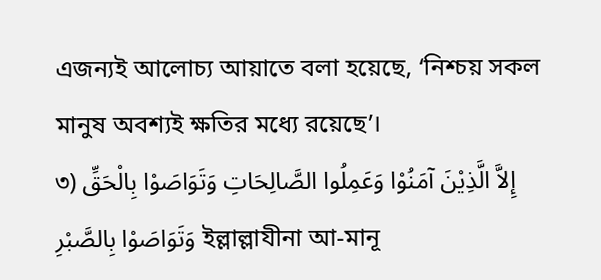এজন্যই আলোচ্য আয়াতে বলা হয়েছে, ‘নিশ্চয় সকল মানুষ অবশ্যই ক্ষতির মধ্যে রয়েছে’।
৩) إِلاَّ الَّذِيْنَ آمَنُوْا وَعَمِلُوا الصَّالِحَاتِ وَتَوَاصَوْا بِالْحَقِّ وَتَوَاصَوْا بِالصَّبْرِ ইল্লাল্লাযীনা আ-মানূ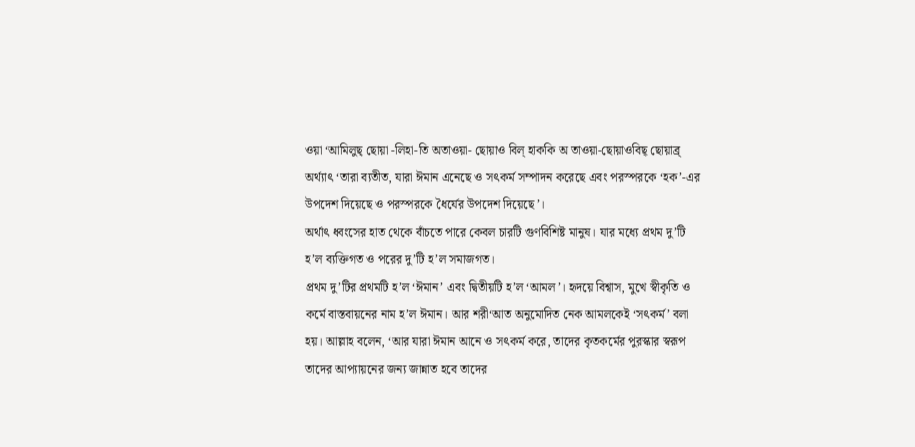ওয়া ‘আমিলুছ্ ছোয়া -লিহা-তি অতাওয়া- ছোয়াও বিল্ হাককি অ তাওয়া-ছোয়াওবিছ্ ছোয়াব্র্
অর্থ্যাৎ ‘তারা ব্যতীত, যারা ঈমান এনেছে ও সৎকর্ম সম্পাদন করেছে এবং পরস্পরকে ‘হক’-এর উপদেশ দিয়েছে ও পরস্পরকে ধৈর্যের উপদেশ দিয়েছে’।
অর্থাৎ ধ্বংসের হাত থেকে বাঁচতে পারে কেবল চারটি গুণবিশিষ্ট মানুষ। যার মধ্যে প্রথম দু’টি হ’ল ব্যক্তিগত ও পরের দু’টি হ’ল সমাজগত।
প্রথম দু’টির প্রথমটি হ’ল ‘ঈমান’ এবং দ্বিতীয়টি হ’ল ‘আমল’। হৃদয়ে বিশ্বাস, মুখে স্বীকৃতি ও কর্মে বাস্তবায়নের নাম হ’ল ঈমান। আর শরী‘আত অনুমোদিত নেক আমলকেই ‘সৎকর্ম’ বলা হয়। আল্লাহ বলেন, ‘আর যারা ঈমান আনে ও সৎকর্ম করে, তাদের কৃতকর্মের পুরস্কার স্বরূপ তাদের আপ্যায়নের জন্য জান্নাত হবে তাদের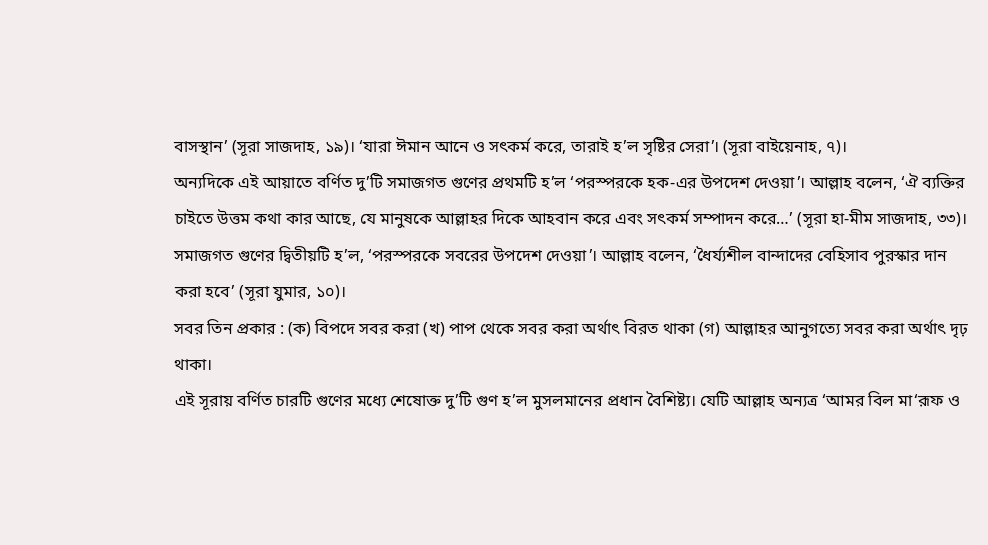বাসস্থান’ (সূরা সাজদাহ, ১৯)। ‘যারা ঈমান আনে ও সৎকর্ম করে, তারাই হ’ল সৃষ্টির সেরা’। (সূরা বাইয়েনাহ, ৭)।
অন্যদিকে এই আয়াতে বর্ণিত দু’টি সমাজগত গুণের প্রথমটি হ’ল ‘পরস্পরকে হক-এর উপদেশ দেওয়া’। আল্লাহ বলেন, ‘ঐ ব্যক্তির চাইতে উত্তম কথা কার আছে, যে মানুষকে আল্লাহর দিকে আহবান করে এবং সৎকর্ম সম্পাদন করে…’ (সূরা হা-মীম সাজদাহ, ৩৩)।
সমাজগত গুণের দ্বিতীয়টি হ’ল, ‘পরস্পরকে সবরের উপদেশ দেওয়া’। আল্লাহ বলেন, ‘ধৈর্য্যশীল বান্দাদের বেহিসাব পুরস্কার দান করা হবে’ (সূরা যুমার, ১০)।
সবর তিন প্রকার : (ক) বিপদে সবর করা (খ) পাপ থেকে সবর করা অর্থাৎ বিরত থাকা (গ) আল্লাহর আনুগত্যে সবর করা অর্থাৎ দৃঢ় থাকা।
এই সূরায় বর্ণিত চারটি গুণের মধ্যে শেষোক্ত দু’টি গুণ হ’ল মুসলমানের প্রধান বৈশিষ্ট্য। যেটি আল্লাহ অন্যত্র ‘আমর বিল মা‘রূফ ও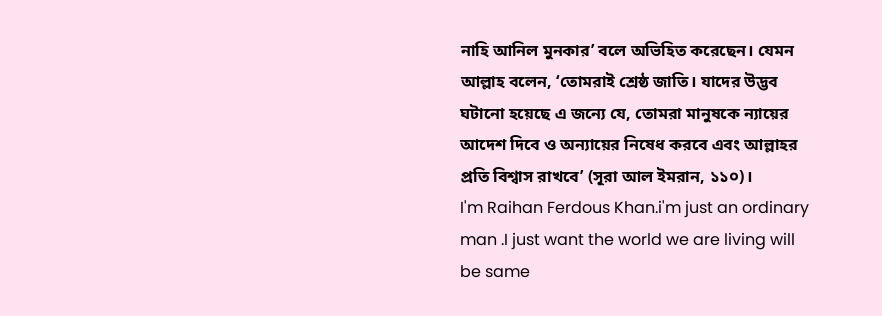নাহি আনিল মুনকার’ বলে অভিহিত করেছেন। যেমন আল্লাহ বলেন, ‘তোমরাই শ্রেষ্ঠ জাতি। যাদের উদ্ভব ঘটানো হয়েছে এ জন্যে যে, তোমরা মানুষকে ন্যায়ের আদেশ দিবে ও অন্যায়ের নিষেধ করবে এবং আল্লাহর প্রতি বিশ্বাস রাখবে’ (সূরা আল ইমরান, ১১০)।
I'm Raihan Ferdous Khan.i'm just an ordinary man .I just want the world we are living will be same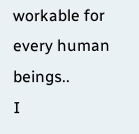workable for every human beings..
I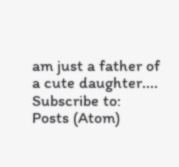am just a father of a cute daughter....
Subscribe to:
Posts (Atom)